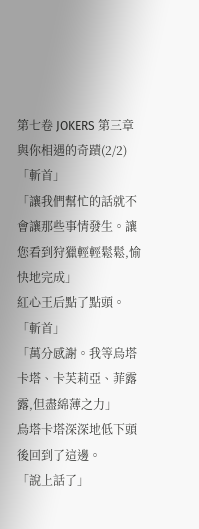第七卷 JOKERS 第三章 與你相遇的奇蹟(2/2)
「斬首」
「讓我們幫忙的話就不會讓那些事情發生。讓您看到狩獵輕輕鬆鬆,愉快地完成」
紅心王后點了點頭。
「斬首」
「萬分感謝。我等烏塔卡塔、卡芙莉亞、菲露露,但盡綿薄之力」
烏塔卡塔深深地低下頭後回到了這邊。
「說上話了」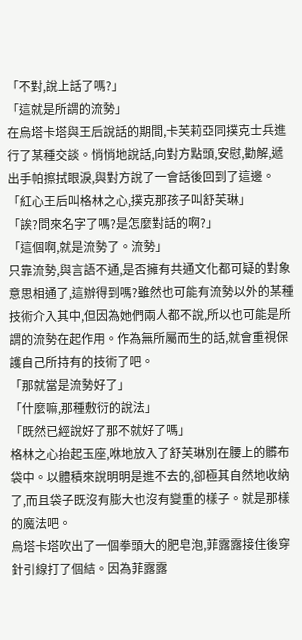「不對,說上話了嗎?」
「這就是所謂的流勢」
在烏塔卡塔與王后說話的期間,卡芙莉亞同撲克士兵進行了某種交談。悄悄地說話,向對方點頭,安慰,勸解,遞出手帕擦拭眼淚,與對方說了一會話後回到了這邊。
「紅心王后叫格林之心,撲克那孩子叫舒芙琳」
「誒?問來名字了嗎?是怎麼對話的啊?」
「這個啊,就是流勢了。流勢」
只靠流勢,與言語不通,是否擁有共通文化都可疑的對象意思相通了,這辦得到嗎?雖然也可能有流勢以外的某種技術介入其中,但因為她們兩人都不說,所以也可能是所謂的流勢在起作用。作為無所屬而生的話,就會重視保護自己所持有的技術了吧。
「那就當是流勢好了」
「什麼嘛,那種敷衍的說法」
「既然已經說好了那不就好了嗎」
格林之心抬起玉座,咻地放入了舒芙琳別在腰上的髒布袋中。以體積來說明明是進不去的,卻極其自然地收納了,而且袋子既沒有膨大也沒有變重的樣子。就是那樣的魔法吧。
烏塔卡塔吹出了一個拳頭大的肥皂泡,菲露露接住後穿針引線打了個結。因為菲露露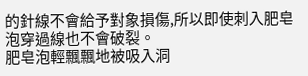的針線不會給予對象損傷,所以即使刺入肥皂泡穿過線也不會破裂。
肥皂泡輕飄飄地被吸入洞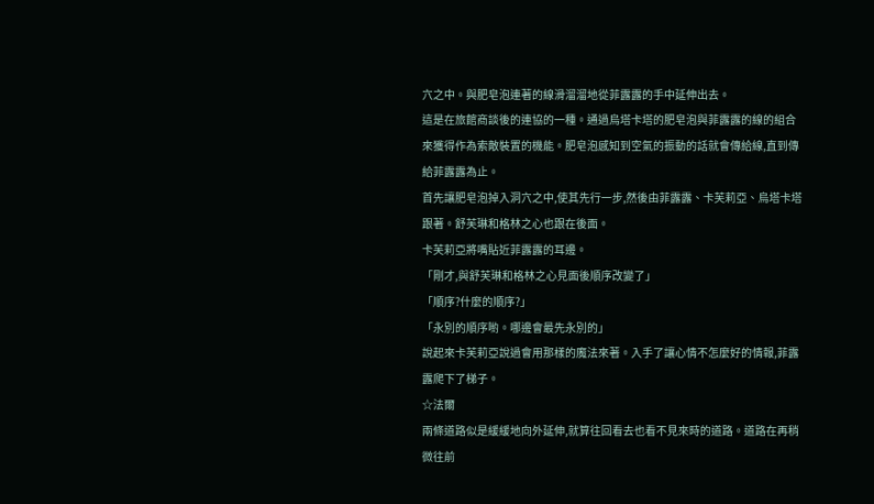穴之中。與肥皂泡連著的線滑溜溜地從菲露露的手中延伸出去。
這是在旅館商談後的連協的一種。通過烏塔卡塔的肥皂泡與菲露露的線的組合來獲得作為索敵裝置的機能。肥皂泡感知到空氣的振動的話就會傳給線,直到傳給菲露露為止。
首先讓肥皂泡掉入洞穴之中,使其先行一步,然後由菲露露、卡芙莉亞、烏塔卡塔跟著。舒芙琳和格林之心也跟在後面。
卡芙莉亞將嘴貼近菲露露的耳邊。
「剛才,與舒芙琳和格林之心見面後順序改變了」
「順序?什麼的順序?」
「永別的順序喲。哪邊會最先永別的」
說起來卡芙莉亞說過會用那樣的魔法來著。入手了讓心情不怎麼好的情報,菲露露爬下了梯子。
☆法爾
兩條道路似是緩緩地向外延伸,就算往回看去也看不見來時的道路。道路在再稍微往前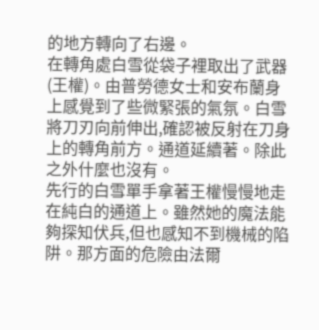的地方轉向了右邊。
在轉角處白雪從袋子裡取出了武器(王權)。由普勞德女士和安布蘭身上感覺到了些微緊張的氣氛。白雪將刀刃向前伸出,確認被反射在刀身上的轉角前方。通道延續著。除此之外什麼也沒有。
先行的白雪單手拿著王權慢慢地走在純白的通道上。雖然她的魔法能夠探知伏兵,但也感知不到機械的陷阱。那方面的危險由法爾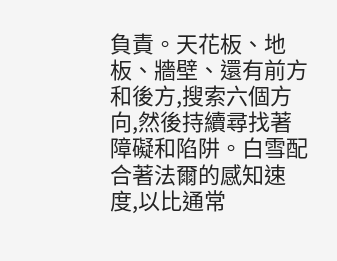負責。天花板、地板、牆壁、還有前方和後方,搜索六個方向,然後持續尋找著障礙和陷阱。白雪配合著法爾的感知速度,以比通常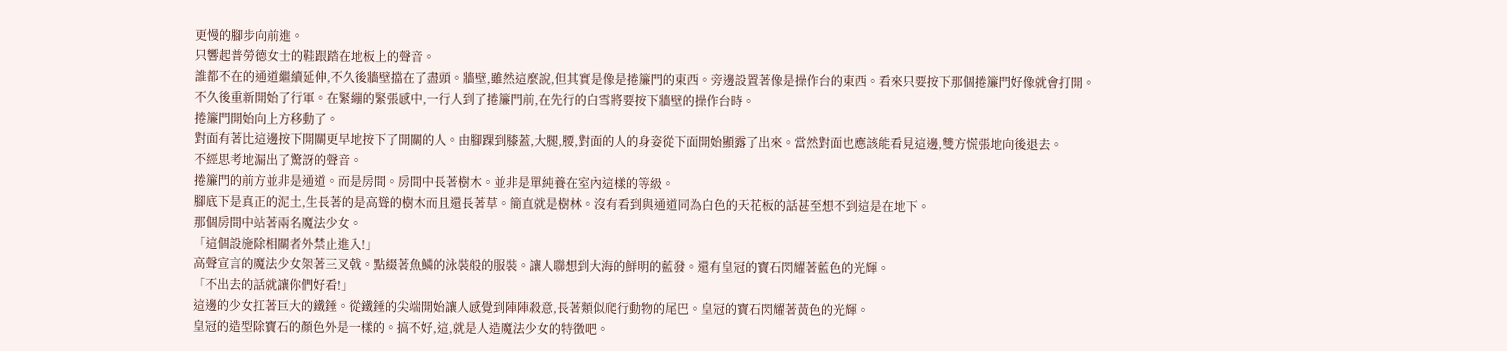更慢的腳步向前進。
只響起普勞德女士的鞋跟踏在地板上的聲音。
誰都不在的通道繼續延伸,不久後牆壁擋在了盡頭。牆壁,雖然這麼說,但其實是像是捲簾門的東西。旁邊設置著像是操作台的東西。看來只要按下那個捲簾門好像就會打開。
不久後重新開始了行軍。在緊繃的緊張感中,一行人到了捲簾門前,在先行的白雪將要按下牆壁的操作台時。
捲簾門開始向上方移動了。
對面有著比這邊按下開關更早地按下了開關的人。由腳踝到膝蓋,大腿,腰,對面的人的身姿從下面開始顯露了出來。當然對面也應該能看見這邊,雙方慌張地向後退去。
不經思考地漏出了驚訝的聲音。
捲簾門的前方並非是通道。而是房間。房間中長著樹木。並非是單純養在室內這樣的等級。
腳底下是真正的泥土,生長著的是高聳的樹木而且還長著草。簡直就是樹林。沒有看到與通道同為白色的天花板的話甚至想不到這是在地下。
那個房間中站著兩名魔法少女。
「這個設施除相關者外禁止進入!」
高聲宣言的魔法少女架著三叉戟。點綴著魚鱗的泳裝般的服裝。讓人聯想到大海的鮮明的藍發。還有皇冠的寶石閃耀著藍色的光輝。
「不出去的話就讓你們好看!」
這邊的少女扛著巨大的鐵錘。從鐵錘的尖端開始讓人感覺到陣陣殺意,長著類似爬行動物的尾巴。皇冠的寶石閃耀著黃色的光輝。
皇冠的造型除寶石的顏色外是一樣的。搞不好,這,就是人造魔法少女的特徵吧。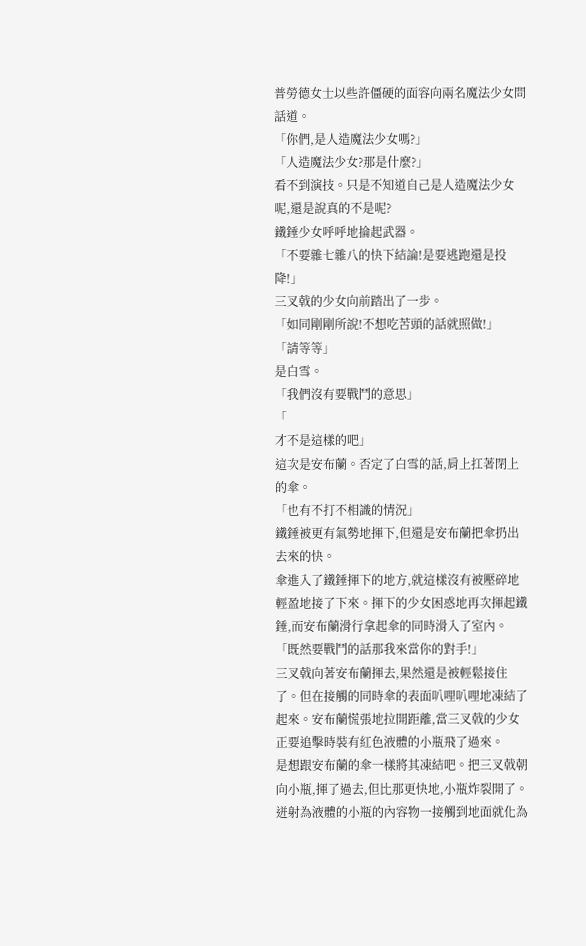普勞德女士以些許僵硬的面容向兩名魔法少女問話道。
「你們,是人造魔法少女嗎?」
「人造魔法少女?那是什麼?」
看不到演技。只是不知道自己是人造魔法少女呢,還是說真的不是呢?
鐵錘少女呼呼地掄起武器。
「不要雜七雜八的快下結論!是要逃跑還是投降!」
三叉戟的少女向前踏出了一步。
「如同剛剛所說!不想吃苦頭的話就照做!」
「請等等」
是白雪。
「我們沒有要戰鬥的意思」
「
才不是這樣的吧」
這次是安布蘭。否定了白雪的話,肩上扛著閉上的傘。
「也有不打不相識的情況」
鐵錘被更有氣勢地揮下,但還是安布蘭把傘扔出去來的快。
傘進入了鐵錘揮下的地方,就這樣沒有被壓碎地輕盈地接了下來。揮下的少女困惑地再次揮起鐵錘,而安布蘭滑行拿起傘的同時滑入了室內。
「既然要戰鬥的話那我來當你的對手!」
三叉戟向著安布蘭揮去,果然還是被輕鬆接住了。但在接觸的同時傘的表面叭哩叭哩地凍結了起來。安布蘭慌張地拉開距離,當三叉戟的少女正要追擊時裝有紅色液體的小瓶飛了過來。
是想跟安布蘭的傘一樣將其凍結吧。把三叉戟朝向小瓶,揮了過去,但比那更快地,小瓶炸裂開了。
迸射為液體的小瓶的內容物一接觸到地面就化為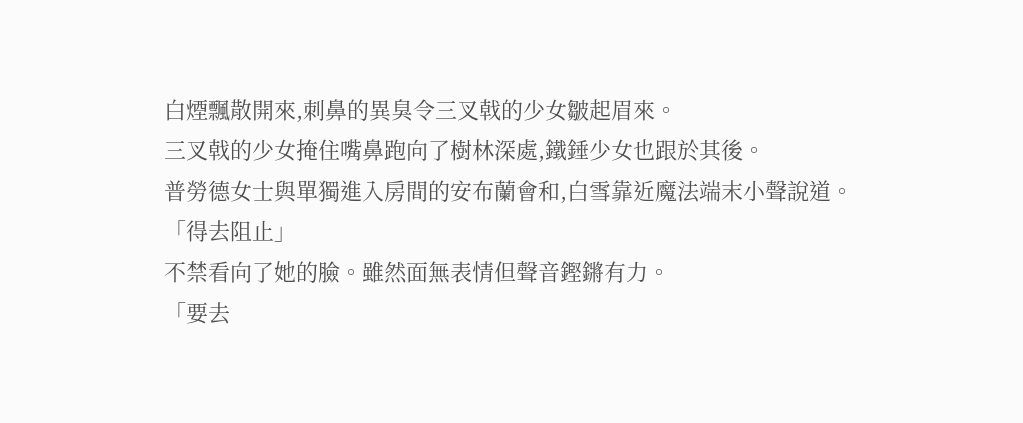白煙飄散開來,刺鼻的異臭令三叉戟的少女皺起眉來。
三叉戟的少女掩住嘴鼻跑向了樹林深處,鐵錘少女也跟於其後。
普勞德女士與單獨進入房間的安布蘭會和,白雪靠近魔法端末小聲說道。
「得去阻止」
不禁看向了她的臉。雖然面無表情但聲音鏗鏘有力。
「要去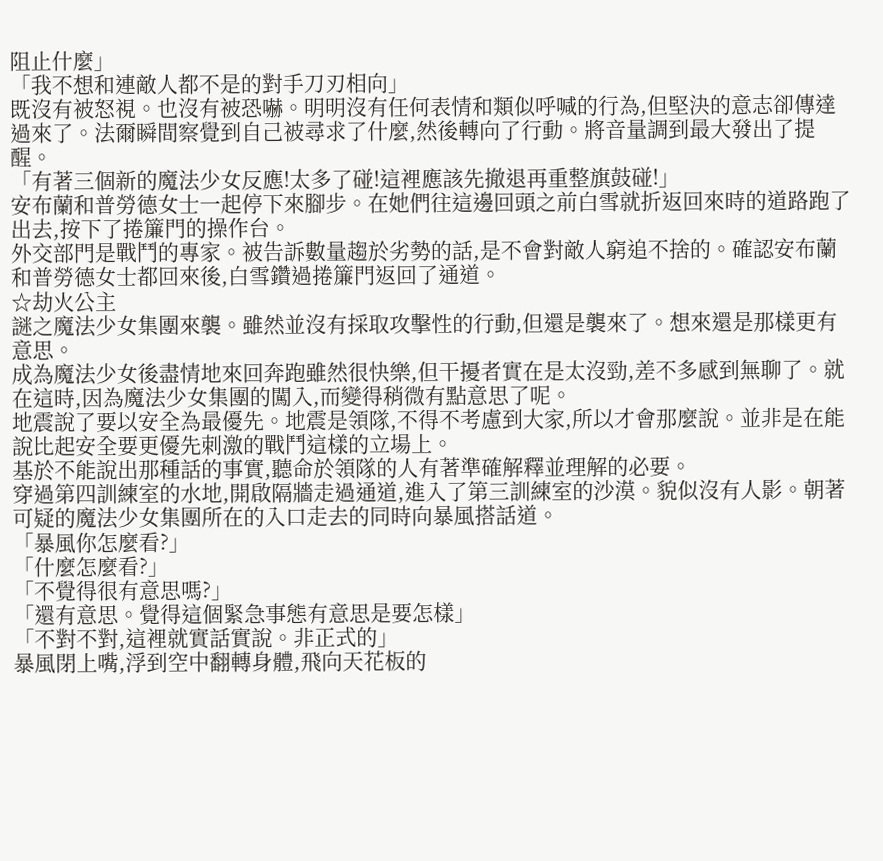阻止什麼」
「我不想和連敵人都不是的對手刀刃相向」
既沒有被怒視。也沒有被恐嚇。明明沒有任何表情和類似呼喊的行為,但堅決的意志卻傳達過來了。法爾瞬間察覺到自己被尋求了什麼,然後轉向了行動。將音量調到最大發出了提醒。
「有著三個新的魔法少女反應!太多了碰!這裡應該先撤退再重整旗鼓碰!」
安布蘭和普勞德女士一起停下來腳步。在她們往這邊回頭之前白雪就折返回來時的道路跑了出去,按下了捲簾門的操作台。
外交部門是戰鬥的專家。被告訴數量趨於劣勢的話,是不會對敵人窮追不捨的。確認安布蘭和普勞德女士都回來後,白雪鑽過捲簾門返回了通道。
☆劫火公主
謎之魔法少女集團來襲。雖然並沒有採取攻擊性的行動,但還是襲來了。想來還是那樣更有意思。
成為魔法少女後盡情地來回奔跑雖然很快樂,但干擾者實在是太沒勁,差不多感到無聊了。就在這時,因為魔法少女集團的闖入,而變得稍微有點意思了呢。
地震說了要以安全為最優先。地震是領隊,不得不考慮到大家,所以才會那麼說。並非是在能說比起安全要更優先刺激的戰鬥這樣的立場上。
基於不能說出那種話的事實,聽命於領隊的人有著準確解釋並理解的必要。
穿過第四訓練室的水地,開啟隔牆走過通道,進入了第三訓練室的沙漠。貌似沒有人影。朝著可疑的魔法少女集團所在的入口走去的同時向暴風搭話道。
「暴風你怎麼看?」
「什麼怎麼看?」
「不覺得很有意思嗎?」
「還有意思。覺得這個緊急事態有意思是要怎樣」
「不對不對,這裡就實話實說。非正式的」
暴風閉上嘴,浮到空中翻轉身體,飛向天花板的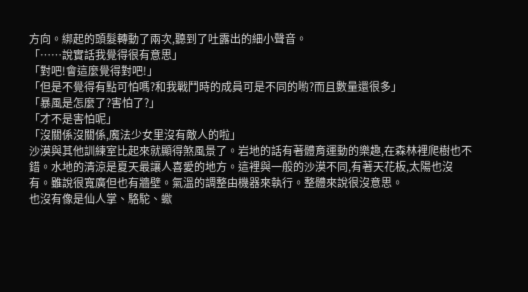方向。綁起的頭髮轉動了兩次,聽到了吐露出的細小聲音。
「……說實話我覺得很有意思」
「對吧!會這麼覺得對吧!」
「但是不覺得有點可怕嗎?和我戰鬥時的成員可是不同的喲?而且數量還很多」
「暴風是怎麼了?害怕了?」
「才不是害怕呢」
「沒關係沒關係,魔法少女里沒有敵人的啦」
沙漠與其他訓練室比起來就顯得煞風景了。岩地的話有著體育運動的樂趣,在森林裡爬樹也不錯。水地的清涼是夏天最讓人喜愛的地方。這裡與一般的沙漠不同,有著天花板,太陽也沒有。雖說很寬廣但也有牆壁。氣溫的調整由機器來執行。整體來說很沒意思。
也沒有像是仙人掌、駱駝、蠍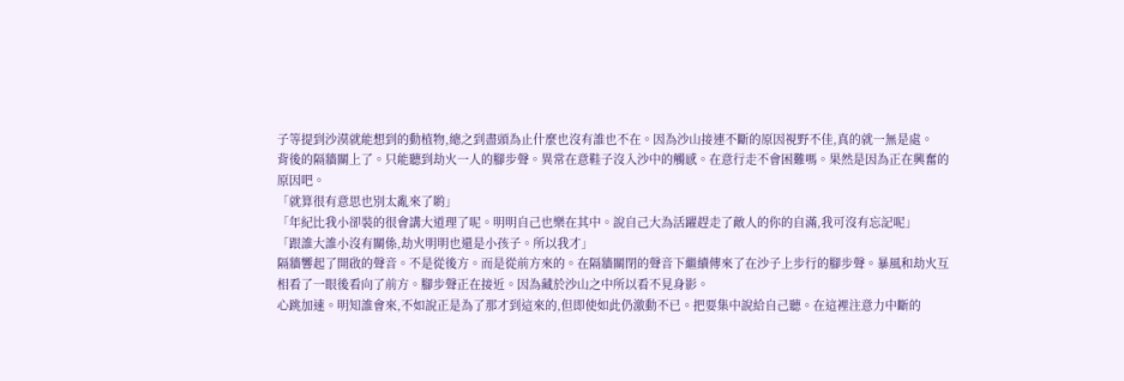子等提到沙漠就能想到的動植物,總之到盡頭為止什麼也沒有誰也不在。因為沙山接連不斷的原因視野不佳,真的就一無是處。
背後的隔牆關上了。只能聽到劫火一人的腳步聲。異常在意鞋子沒入沙中的觸感。在意行走不會困難嗎。果然是因為正在興奮的原因吧。
「就算很有意思也別太亂來了喲」
「年紀比我小卻裝的很會講大道理了呢。明明自己也樂在其中。說自己大為活躍趕走了敵人的你的自滿,我可沒有忘記呢」
「跟誰大誰小沒有關係,劫火明明也還是小孩子。所以我才」
隔牆響起了開啟的聲音。不是從後方。而是從前方來的。在隔牆關閉的聲音下繼續傳來了在沙子上步行的腳步聲。暴風和劫火互相看了一眼後看向了前方。腳步聲正在接近。因為藏於沙山之中所以看不見身影。
心跳加速。明知誰會來,不如說正是為了那才到這來的,但即使如此仍激動不已。把要集中說給自己聽。在這裡注意力中斷的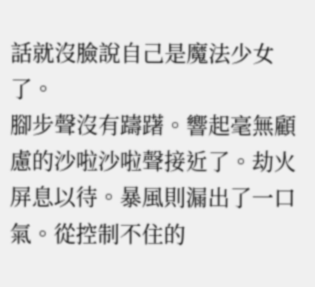話就沒臉說自己是魔法少女了。
腳步聲沒有躊躇。響起毫無顧慮的沙啦沙啦聲接近了。劫火屏息以待。暴風則漏出了一口氣。從控制不住的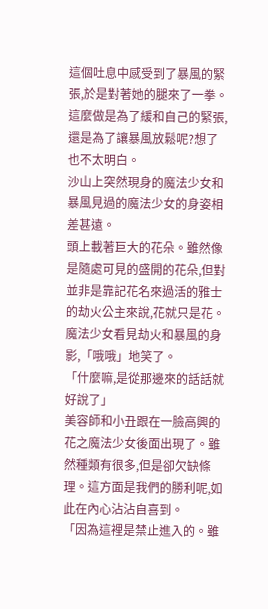這個吐息中感受到了暴風的緊張,於是對著她的腿來了一拳。
這麼做是為了緩和自己的緊張,還是為了讓暴風放鬆呢?想了也不太明白。
沙山上突然現身的魔法少女和暴風見過的魔法少女的身姿相差甚遠。
頭上載著巨大的花朵。雖然像是隨處可見的盛開的花朵,但對並非是靠記花名來過活的雅士的劫火公主來說,花就只是花。
魔法少女看見劫火和暴風的身影,「哦哦」地笑了。
「什麼嘛,是從那邊來的話話就好說了」
美容師和小丑跟在一臉高興的花之魔法少女後面出現了。雖然種類有很多,但是卻欠缺條理。這方面是我們的勝利呢,如此在內心沾沾自喜到。
「因為這裡是禁止進入的。雖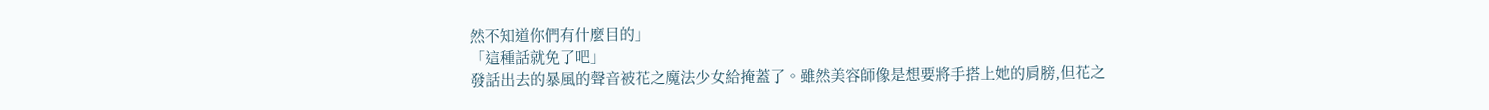然不知道你們有什麼目的」
「這種話就免了吧」
發話出去的暴風的聲音被花之魔法少女給掩蓋了。雖然美容師像是想要將手搭上她的肩膀,但花之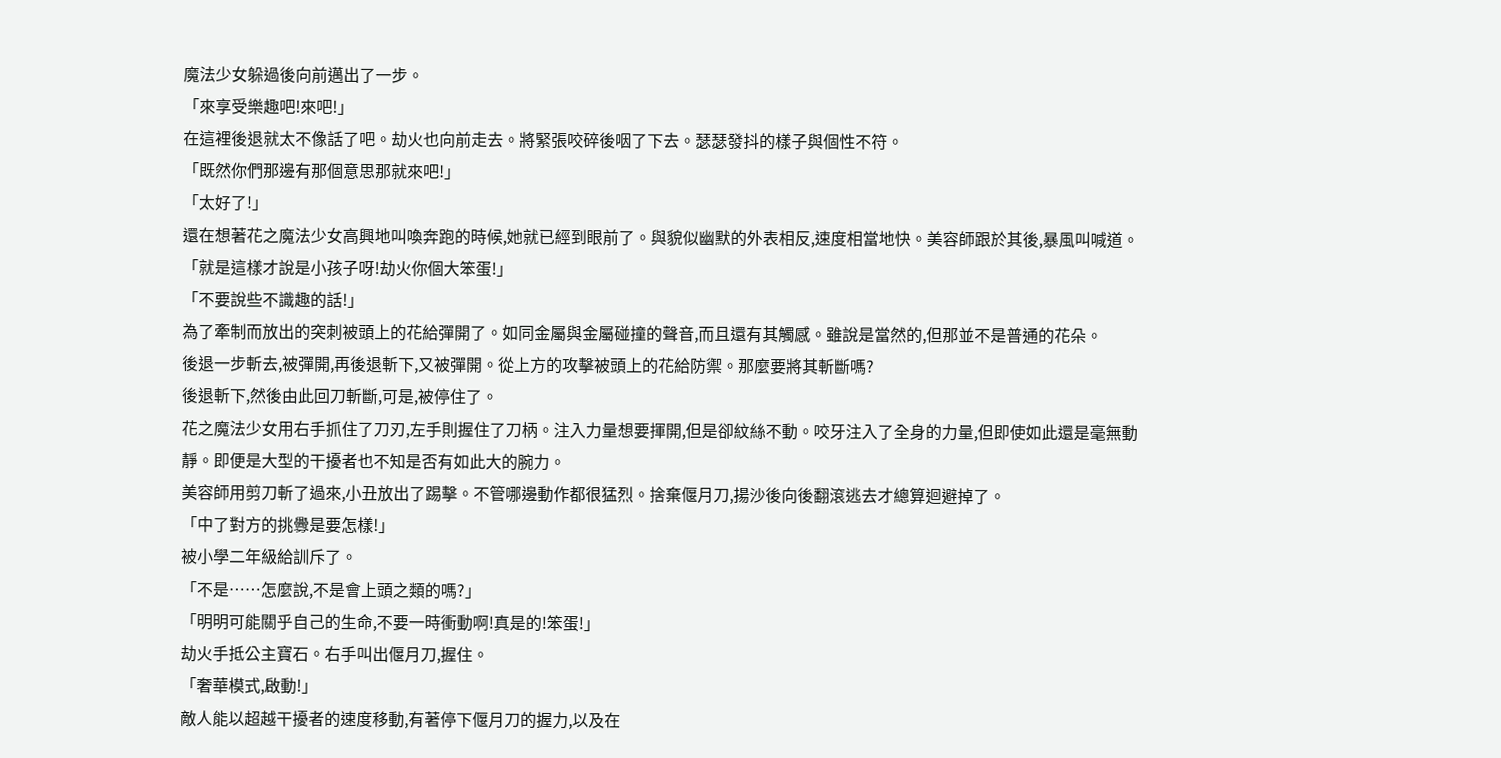魔法少女躲過後向前邁出了一步。
「來享受樂趣吧!來吧!」
在這裡後退就太不像話了吧。劫火也向前走去。將緊張咬碎後咽了下去。瑟瑟發抖的樣子與個性不符。
「既然你們那邊有那個意思那就來吧!」
「太好了!」
還在想著花之魔法少女高興地叫喚奔跑的時候,她就已經到眼前了。與貌似幽默的外表相反,速度相當地快。美容師跟於其後,暴風叫喊道。
「就是這樣才說是小孩子呀!劫火你個大笨蛋!」
「不要說些不識趣的話!」
為了牽制而放出的突刺被頭上的花給彈開了。如同金屬與金屬碰撞的聲音,而且還有其觸感。雖說是當然的,但那並不是普通的花朵。
後退一步斬去,被彈開,再後退斬下,又被彈開。從上方的攻擊被頭上的花給防禦。那麼要將其斬斷嗎?
後退斬下,然後由此回刀斬斷,可是,被停住了。
花之魔法少女用右手抓住了刀刃,左手則握住了刀柄。注入力量想要揮開,但是卻紋絲不動。咬牙注入了全身的力量,但即使如此還是毫無動靜。即便是大型的干擾者也不知是否有如此大的腕力。
美容師用剪刀斬了過來,小丑放出了踢擊。不管哪邊動作都很猛烈。捨棄偃月刀,揚沙後向後翻滾逃去才總算迴避掉了。
「中了對方的挑釁是要怎樣!」
被小學二年級給訓斥了。
「不是……怎麼說,不是會上頭之類的嗎?」
「明明可能關乎自己的生命,不要一時衝動啊!真是的!笨蛋!」
劫火手抵公主寶石。右手叫出偃月刀,握住。
「奢華模式,啟動!」
敵人能以超越干擾者的速度移動,有著停下偃月刀的握力,以及在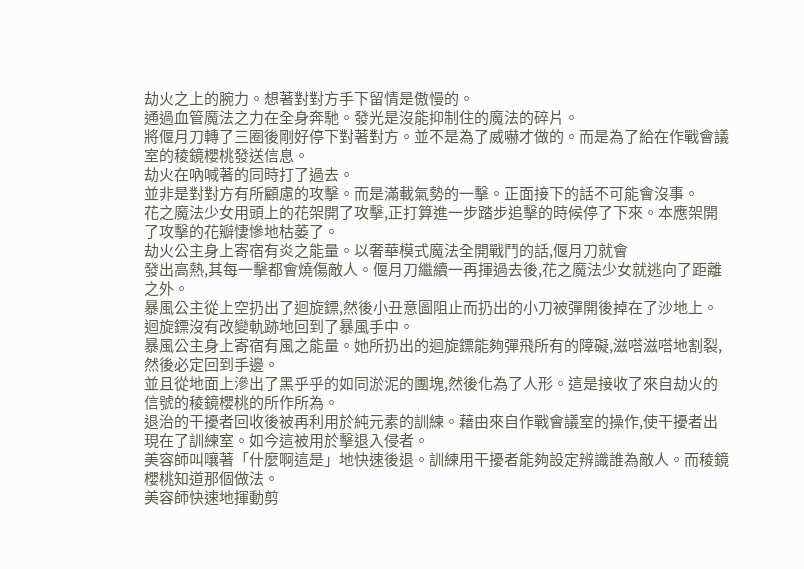劫火之上的腕力。想著對對方手下留情是傲慢的。
通過血管魔法之力在全身奔馳。發光是沒能抑制住的魔法的碎片。
將偃月刀轉了三圈後剛好停下對著對方。並不是為了威嚇才做的。而是為了給在作戰會議室的稜鏡櫻桃發送信息。
劫火在吶喊著的同時打了過去。
並非是對對方有所顧慮的攻擊。而是滿載氣勢的一擊。正面接下的話不可能會沒事。
花之魔法少女用頭上的花架開了攻擊,正打算進一步踏步追擊的時候停了下來。本應架開了攻擊的花瓣悽慘地枯萎了。
劫火公主身上寄宿有炎之能量。以奢華模式魔法全開戰鬥的話,偃月刀就會
發出高熱,其每一擊都會燒傷敵人。偃月刀繼續一再揮過去後,花之魔法少女就逃向了距離之外。
暴風公主從上空扔出了迴旋鏢,然後小丑意圖阻止而扔出的小刀被彈開後掉在了沙地上。迴旋鏢沒有改變軌跡地回到了暴風手中。
暴風公主身上寄宿有風之能量。她所扔出的迴旋鏢能夠彈飛所有的障礙,滋嗒滋嗒地割裂,然後必定回到手邊。
並且從地面上滲出了黑乎乎的如同淤泥的團塊,然後化為了人形。這是接收了來自劫火的信號的稜鏡櫻桃的所作所為。
退治的干擾者回收後被再利用於純元素的訓練。藉由來自作戰會議室的操作,使干擾者出現在了訓練室。如今這被用於擊退入侵者。
美容師叫嚷著「什麼啊這是」地快速後退。訓練用干擾者能夠設定辨識誰為敵人。而稜鏡櫻桃知道那個做法。
美容師快速地揮動剪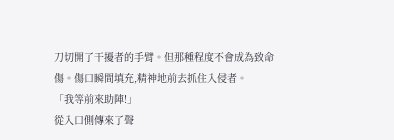刀切開了干擾者的手臂。但那種程度不會成為致命傷。傷口瞬間填充,精神地前去抓住入侵者。
「我等前來助陣!」
從入口側傳來了聲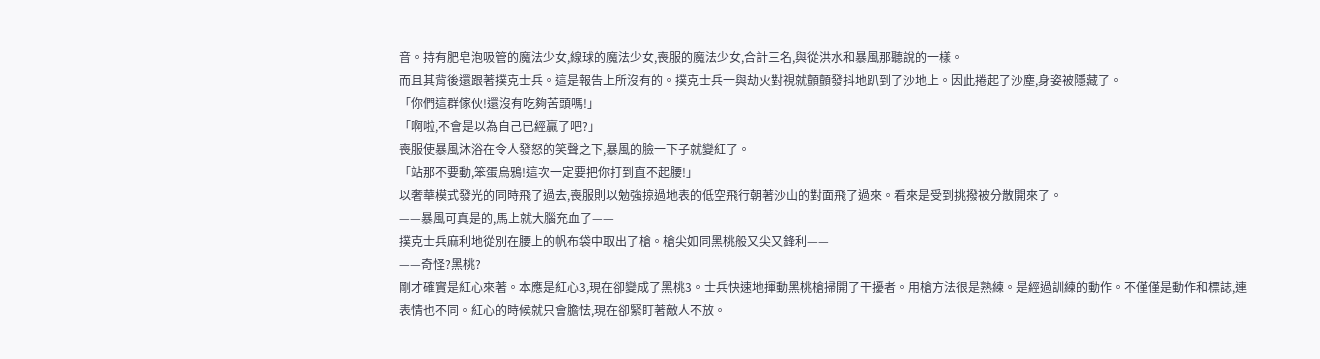音。持有肥皂泡吸管的魔法少女,線球的魔法少女,喪服的魔法少女,合計三名,與從洪水和暴風那聽說的一樣。
而且其背後還跟著撲克士兵。這是報告上所沒有的。撲克士兵一與劫火對視就顫顫發抖地趴到了沙地上。因此捲起了沙塵,身姿被隱藏了。
「你們這群傢伙!還沒有吃夠苦頭嗎!」
「啊啦,不會是以為自己已經贏了吧?」
喪服使暴風沐浴在令人發怒的笑聲之下,暴風的臉一下子就變紅了。
「站那不要動,笨蛋烏鴉!這次一定要把你打到直不起腰!」
以奢華模式發光的同時飛了過去,喪服則以勉強掠過地表的低空飛行朝著沙山的對面飛了過來。看來是受到挑撥被分散開來了。
——暴風可真是的,馬上就大腦充血了——
撲克士兵麻利地從別在腰上的帆布袋中取出了槍。槍尖如同黑桃般又尖又鋒利——
——奇怪?黑桃?
剛才確實是紅心來著。本應是紅心3,現在卻變成了黑桃3。士兵快速地揮動黑桃槍掃開了干擾者。用槍方法很是熟練。是經過訓練的動作。不僅僅是動作和標誌,連表情也不同。紅心的時候就只會膽怯,現在卻緊盯著敵人不放。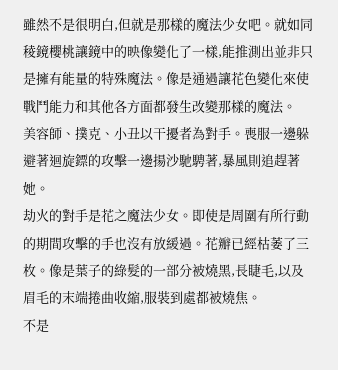雖然不是很明白,但就是那樣的魔法少女吧。就如同稜鏡櫻桃讓鏡中的映像變化了一樣,能推測出並非只是擁有能量的特殊魔法。像是通過讓花色變化來使戰鬥能力和其他各方面都發生改變那樣的魔法。
美容師、撲克、小丑以干擾者為對手。喪服一邊躲避著迴旋鏢的攻擊一邊揚沙馳騁著,暴風則追趕著她。
劫火的對手是花之魔法少女。即使是周圍有所行動的期間攻擊的手也沒有放緩過。花瓣已經枯萎了三枚。像是葉子的綠髮的一部分被燒黑,長睫毛,以及眉毛的末端捲曲收縮,服裝到處都被燒焦。
不是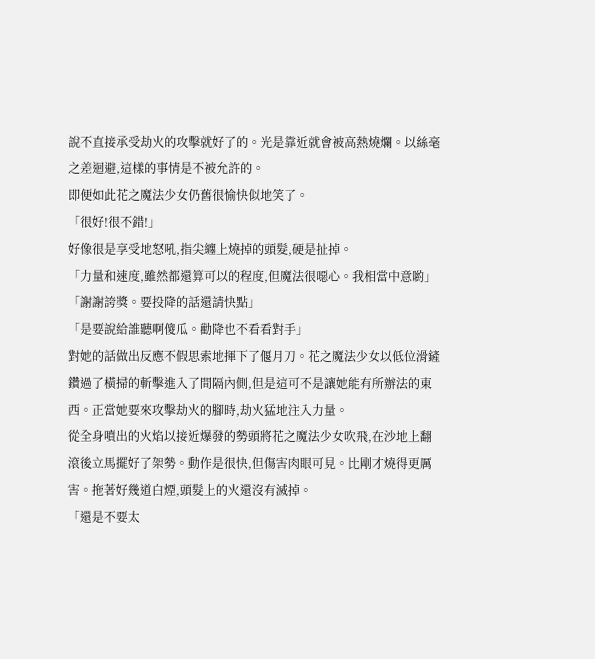說不直接承受劫火的攻擊就好了的。光是靠近就會被高熱燒爛。以絲毫之差迴避,這樣的事情是不被允許的。
即便如此花之魔法少女仍舊很愉快似地笑了。
「很好!很不錯!」
好像很是享受地怒吼,指尖纏上燒掉的頭髮,硬是扯掉。
「力量和速度,雖然都還算可以的程度,但魔法很噁心。我相當中意喲」
「謝謝誇獎。要投降的話還請快點」
「是要說給誰聽啊傻瓜。勸降也不看看對手」
對她的話做出反應不假思索地揮下了偃月刀。花之魔法少女以低位滑鏟鑽過了橫掃的斬擊進入了間隔內側,但是這可不是讓她能有所辦法的東西。正當她要來攻擊劫火的腳時,劫火猛地注入力量。
從全身噴出的火焰以接近爆發的勢頭將花之魔法少女吹飛,在沙地上翻滾後立馬擺好了架勢。動作是很快,但傷害肉眼可見。比剛才燒得更厲害。拖著好幾道白煙,頭髮上的火還沒有滅掉。
「還是不要太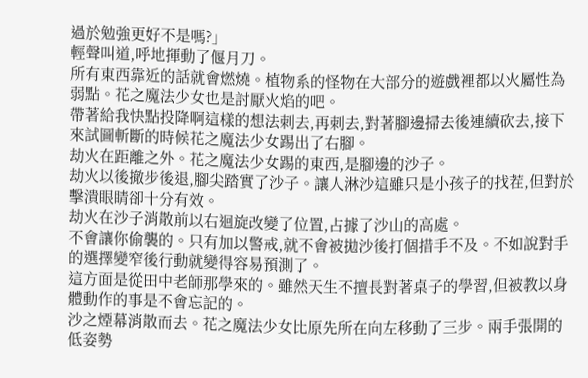過於勉強更好不是嗎?」
輕聲叫道,呼地揮動了偃月刀。
所有東西靠近的話就會燃燒。植物系的怪物在大部分的遊戲裡都以火屬性為弱點。花之魔法少女也是討厭火焰的吧。
帶著給我快點投降啊這樣的想法刺去,再刺去,對著腳邊掃去後連續砍去,接下來試圖斬斷的時候花之魔法少女踢出了右腳。
劫火在距離之外。花之魔法少女踢的東西,是腳邊的沙子。
劫火以後撤步後退,腳尖踏實了沙子。讓人淋沙這雖只是小孩子的找茬,但對於擊潰眼睛卻十分有效。
劫火在沙子消散前以右迴旋改變了位置,占據了沙山的高處。
不會讓你偷襲的。只有加以警戒,就不會被拋沙後打個措手不及。不如說對手的選擇變窄後行動就變得容易預測了。
這方面是從田中老師那學來的。雖然天生不擅長對著桌子的學習,但被教以身體動作的事是不會忘記的。
沙之煙幕消散而去。花之魔法少女比原先所在向左移動了三步。兩手張開的低姿勢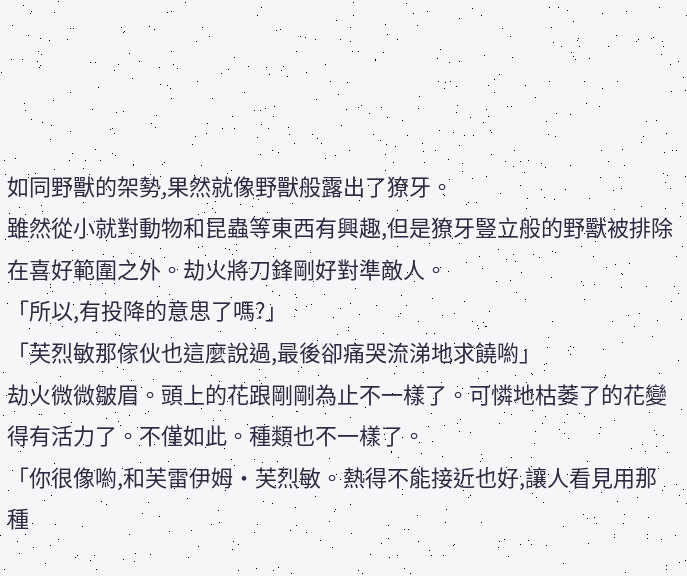如同野獸的架勢,果然就像野獸般露出了獠牙。
雖然從小就對動物和昆蟲等東西有興趣,但是獠牙豎立般的野獸被排除在喜好範圍之外。劫火將刀鋒剛好對準敵人。
「所以,有投降的意思了嗎?」
「芙烈敏那傢伙也這麼說過,最後卻痛哭流涕地求饒喲」
劫火微微皺眉。頭上的花跟剛剛為止不一樣了。可憐地枯萎了的花變得有活力了。不僅如此。種類也不一樣了。
「你很像喲,和芙雷伊姆·芙烈敏。熱得不能接近也好,讓人看見用那種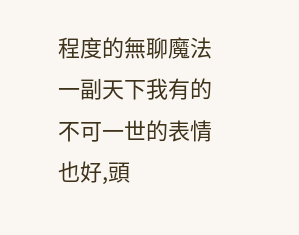程度的無聊魔法一副天下我有的不可一世的表情也好,頭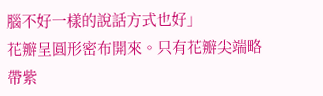腦不好一樣的說話方式也好」
花瓣呈圓形密布開來。只有花瓣尖端略帶紫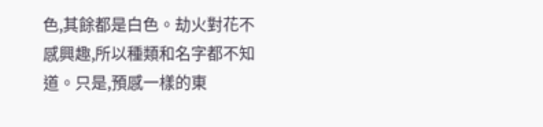色,其餘都是白色。劫火對花不感興趣,所以種類和名字都不知道。只是,預感一樣的東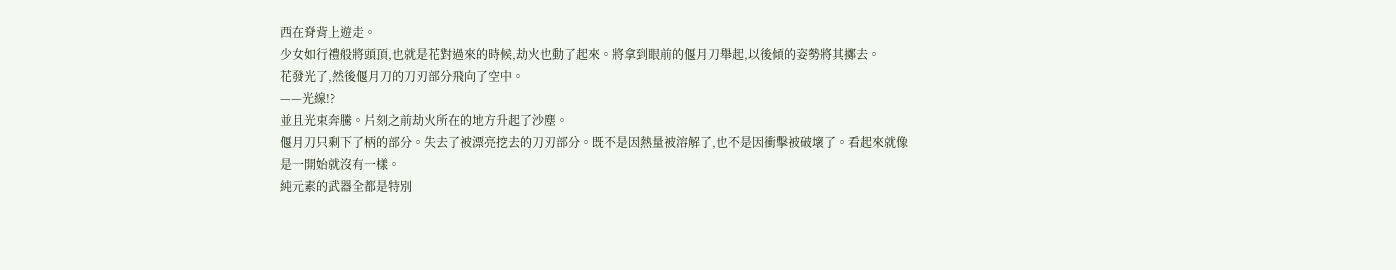西在脊背上遊走。
少女如行禮般將頭頂,也就是花對過來的時候,劫火也動了起來。將拿到眼前的偃月刀舉起,以後傾的姿勢將其擲去。
花發光了,然後偃月刀的刀刃部分飛向了空中。
——光線!?
並且光束奔騰。片刻之前劫火所在的地方升起了沙塵。
偃月刀只剩下了柄的部分。失去了被漂亮挖去的刀刃部分。既不是因熱量被溶解了,也不是因衝擊被破壞了。看起來就像是一開始就沒有一樣。
純元素的武器全都是特別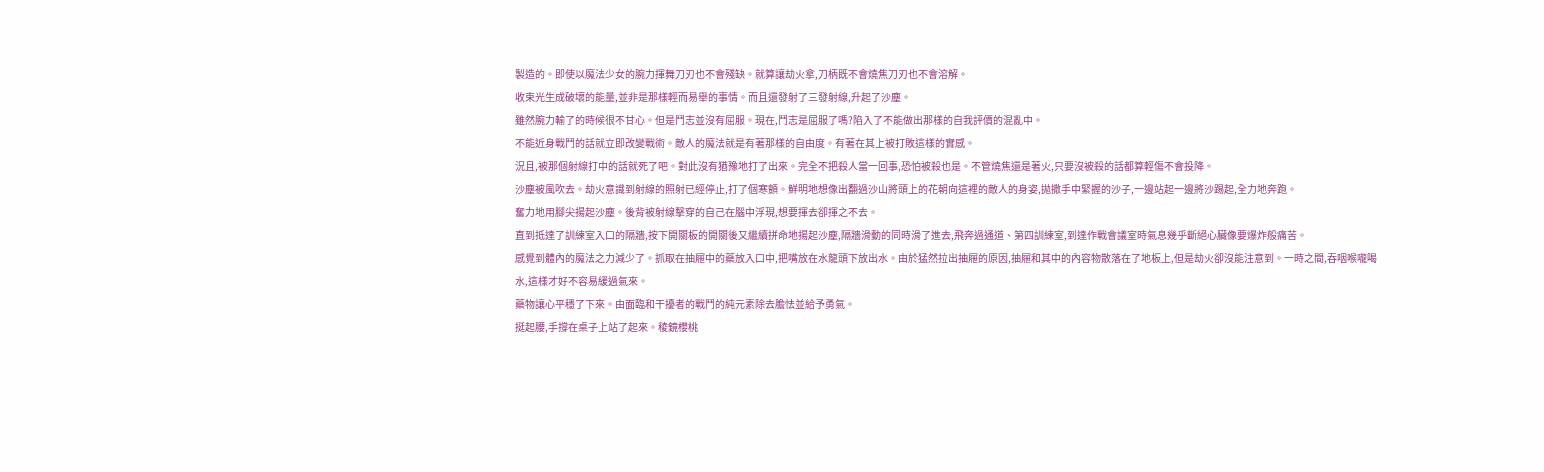製造的。即使以魔法少女的腕力揮舞刀刃也不會殘缺。就算讓劫火拿,刀柄既不會燒焦刀刃也不會溶解。
收束光生成破壞的能量,並非是那樣輕而易舉的事情。而且還發射了三發射線,升起了沙塵。
雖然腕力輸了的時候很不甘心。但是鬥志並沒有屈服。現在,鬥志是屈服了嗎?陷入了不能做出那樣的自我評價的混亂中。
不能近身戰鬥的話就立即改變戰術。敵人的魔法就是有著那樣的自由度。有著在其上被打敗這樣的實感。
況且,被那個射線打中的話就死了吧。對此沒有猶豫地打了出來。完全不把殺人當一回事,恐怕被殺也是。不管燒焦還是著火,只要沒被殺的話都算輕傷不會投降。
沙塵被風吹去。劫火意識到射線的照射已經停止,打了個寒顫。鮮明地想像出翻過沙山將頭上的花朝向這裡的敵人的身姿,拋撒手中緊握的沙子,一邊站起一邊將沙踢起,全力地奔跑。
奮力地用腳尖揚起沙塵。後背被射線擊穿的自己在腦中浮現,想要揮去卻揮之不去。
直到抵達了訓練室入口的隔牆,按下開關板的開關後又繼續拼命地揚起沙塵,隔牆滑動的同時滑了進去,飛奔過通道、第四訓練室,到達作戰會議室時氣息幾乎斷絕心臟像要爆炸般痛苦。
感覺到體內的魔法之力減少了。抓取在抽屜中的藥放入口中,把嘴放在水龍頭下放出水。由於猛然拉出抽屜的原因,抽屜和其中的內容物散落在了地板上,但是劫火卻沒能注意到。一時之間,吞咽喉嚨喝水,這樣才好不容易緩過氣來。
藥物讓心平穩了下來。由面臨和干擾者的戰鬥的純元素除去膽怯並給予勇氣。
挺起腰,手撐在桌子上站了起來。稜鏡櫻桃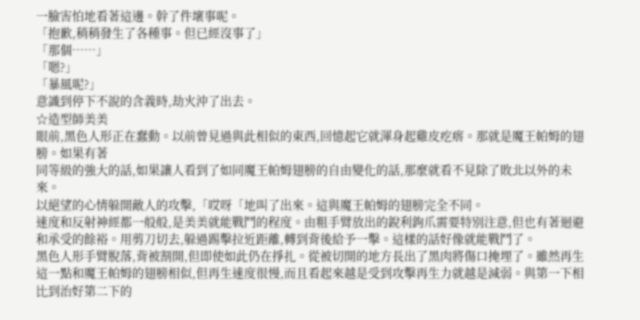一臉害怕地看著這邊。幹了件壞事呢。
「抱歉,稍稍發生了各種事。但已經沒事了」
「那個……」
「嗯?」
「暴風呢?」
意識到停下不說的含義時,劫火沖了出去。
☆造型師美美
眼前,黑色人形正在蠢動。以前曾見過與此相似的東西,回憶起它就渾身起雞皮疙瘩。那就是魔王帕姆的翅膀。如果有著
同等級的強大的話,如果讓人看到了如同魔王帕姆翅膀的自由變化的話,那麼就看不見除了敗北以外的未來。
以絕望的心情躲開敵人的攻擊,「哎呀「地叫了出來。這與魔王帕姆的翅膀完全不同。
速度和反射神經都一般般,是美美就能戰鬥的程度。由粗手臂放出的銳利鉤爪需要特別注意,但也有著迴避和承受的餘裕。用剪刀切去,躲過踢擊拉近距離,轉到背後給予一擊。這樣的話好像就能戰鬥了。
黑色人形手臂脫落,背被割開,但即使如此仍在掙扎。從被切開的地方長出了黑肉將傷口掩埋了。雖然再生這一點和魔王帕姆的翅膀相似,但再生速度很慢,而且看起來越是受到攻擊再生力就越是減弱。與第一下相比到治好第二下的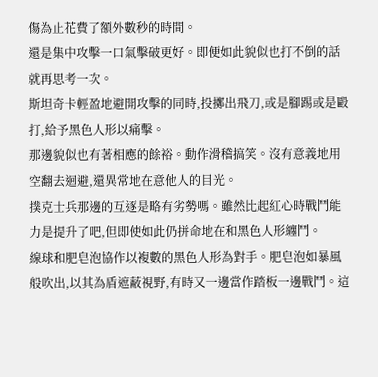傷為止花費了額外數秒的時間。
還是集中攻擊一口氣擊破更好。即便如此貌似也打不倒的話就再思考一次。
斯坦奇卡輕盈地避開攻擊的同時,投擲出飛刀,或是腳踢或是毆打,給予黑色人形以痛擊。
那邊貌似也有著相應的餘裕。動作滑稽搞笑。沒有意義地用空翻去迴避,還異常地在意他人的目光。
撲克士兵那邊的互逐是略有劣勢嗎。雖然比起紅心時戰鬥能力是提升了吧,但即使如此仍拼命地在和黑色人形纏鬥。
線球和肥皂泡協作以複數的黑色人形為對手。肥皂泡如暴風般吹出,以其為盾遮蔽視野,有時又一邊當作踏板一邊戰鬥。這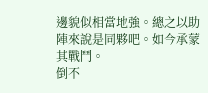邊貌似相當地強。總之以助陣來說是同夥吧。如今承蒙其戰鬥。
倒不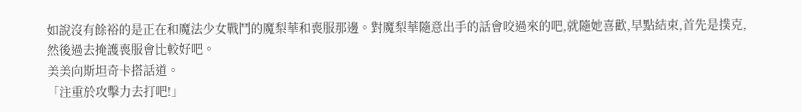如說沒有餘裕的是正在和魔法少女戰鬥的魔梨華和喪服那邊。對魔梨華隨意出手的話會咬過來的吧,就隨她喜歡,早點結束,首先是撲克,然後過去掩護喪服會比較好吧。
美美向斯坦奇卡搭話道。
「注重於攻擊力去打吧!」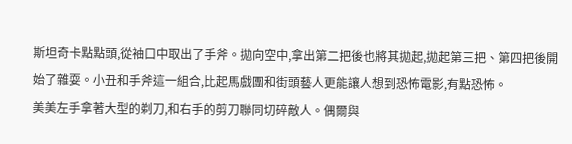斯坦奇卡點點頭,從袖口中取出了手斧。拋向空中,拿出第二把後也將其拋起,拋起第三把、第四把後開始了雜耍。小丑和手斧這一組合,比起馬戲團和街頭藝人更能讓人想到恐怖電影,有點恐怖。
美美左手拿著大型的剃刀,和右手的剪刀聯同切碎敵人。偶爾與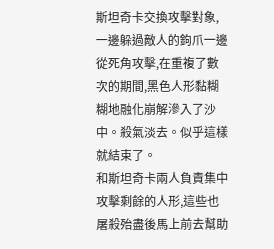斯坦奇卡交換攻擊對象,一邊躲過敵人的鉤爪一邊從死角攻擊,在重複了數次的期間,黑色人形黏糊糊地融化崩解滲入了沙中。殺氣淡去。似乎這樣就結束了。
和斯坦奇卡兩人負責集中攻擊剩餘的人形,這些也屠殺殆盡後馬上前去幫助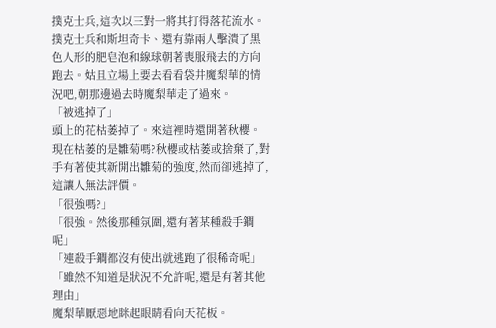撲克士兵,這次以三對一將其打得落花流水。
撲克士兵和斯坦奇卡、還有靠兩人擊潰了黑色人形的肥皂泡和線球朝著喪服飛去的方向跑去。姑且立場上要去看看袋井魔梨華的情況吧,朝那邊過去時魔梨華走了過來。
「被逃掉了」
頭上的花枯萎掉了。來這裡時還開著秋櫻。現在枯萎的是雛菊嗎?秋櫻或枯萎或捨棄了,對手有著使其新開出雛菊的強度,然而卻逃掉了,這讓人無法評價。
「很強嗎?」
「很強。然後那種氛圍,還有著某種殺手鐧呢」
「連殺手鐧都沒有使出就逃跑了很稀奇呢」
「雖然不知道是狀況不允許呢,還是有著其他理由」
魔梨華厭惡地眯起眼睛看向天花板。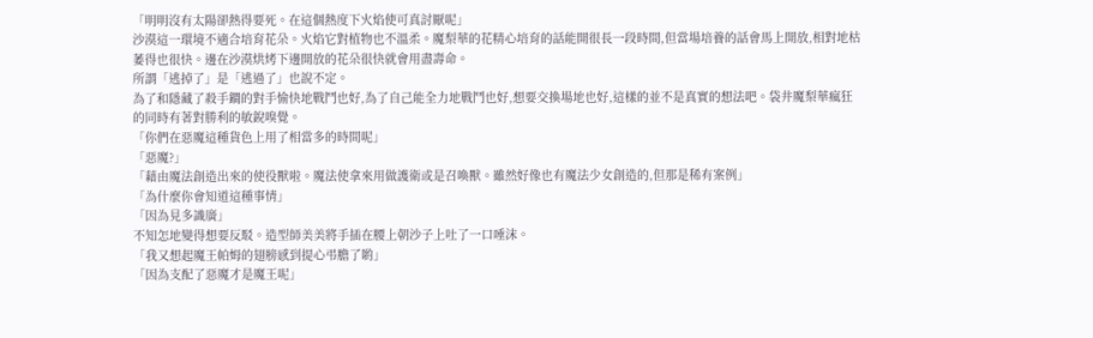「明明沒有太陽卻熱得要死。在這個熱度下火焰使可真討厭呢」
沙漠這一環境不適合培育花朵。火焰它對植物也不溫柔。魔梨華的花精心培育的話能開很長一段時間,但當場培養的話會馬上開放,相對地枯萎得也很快。邊在沙漠烘烤下邊開放的花朵很快就會用盡壽命。
所謂「逃掉了」是「逃過了」也說不定。
為了和隱藏了殺手鐧的對手愉快地戰鬥也好,為了自己能全力地戰鬥也好,想要交換場地也好,這樣的並不是真實的想法吧。袋井魔梨華瘋狂的同時有著對勝利的敏銳嗅覺。
「你們在惡魔這種貨色上用了相當多的時間呢」
「惡魔?」
「藉由魔法創造出來的使役獸啦。魔法使拿來用做護衛或是召喚獸。雖然好像也有魔法少女創造的,但那是稀有案例」
「為什麼你會知道這種事情」
「因為見多識廣」
不知怎地變得想要反駁。造型師美美將手插在腰上朝沙子上吐了一口唾沫。
「我又想起魔王帕姆的翅膀感到提心弔膽了喲」
「因為支配了惡魔才是魔王呢」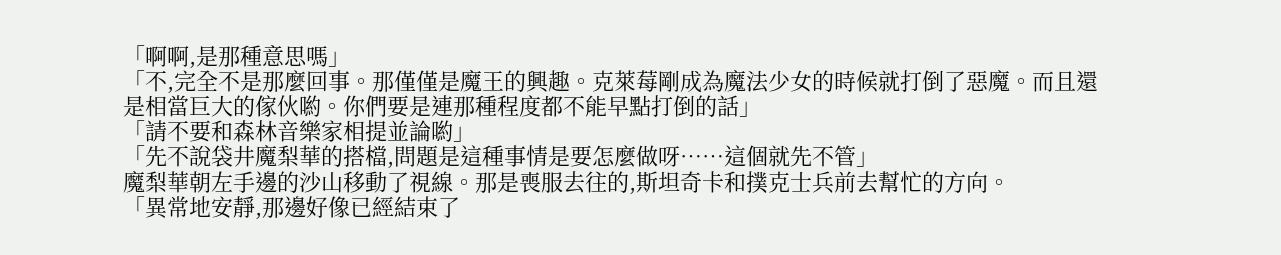「啊啊,是那種意思嗎」
「不,完全不是那麼回事。那僅僅是魔王的興趣。克萊莓剛成為魔法少女的時候就打倒了惡魔。而且還是相當巨大的傢伙喲。你們要是連那種程度都不能早點打倒的話」
「請不要和森林音樂家相提並論喲」
「先不說袋井魔梨華的搭檔,問題是這種事情是要怎麼做呀……這個就先不管」
魔梨華朝左手邊的沙山移動了視線。那是喪服去往的,斯坦奇卡和撲克士兵前去幫忙的方向。
「異常地安靜,那邊好像已經結束了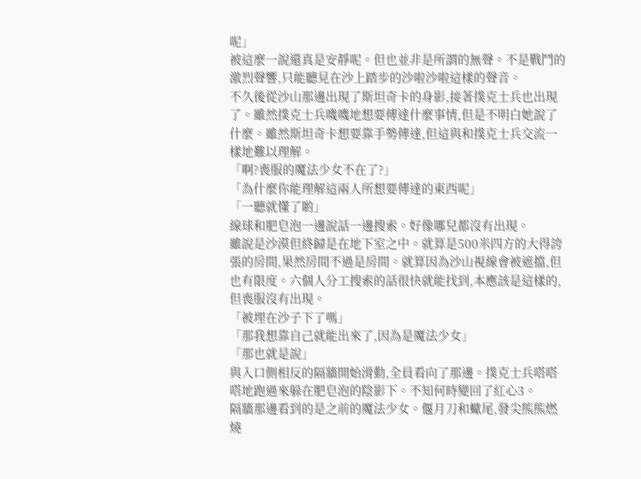呢」
被這麼一說還真是安靜呢。但也並非是所謂的無聲。不是戰鬥的激烈聲響,只能聽見在沙上踏步的沙啦沙啦這樣的聲音。
不久後從沙山那邊出現了斯坦奇卡的身影,接著撲克士兵也出現了。雖然撲克士兵嘰嘰地想要傳達什麼事情,但是不明白她說了什麼。雖然斯坦奇卡想要靠手勢傳達,但這與和撲克士兵交流一樣地難以理解。
「啊?喪服的魔法少女不在了?」
「為什麼你能理解這兩人所想要傳達的東西呢」
「一聽就懂了喲」
線球和肥皂泡一邊說話一邊搜索。好像哪兒都沒有出現。
雖說是沙漠但終歸是在地下室之中。就算是500米四方的大得誇張的房間,果然房間不過是房間。就算因為沙山視線會被遮擋,但也有限度。六個人分工搜索的話很快就能找到,本應該是這樣的,但喪服沒有出現。
「被埋在沙子下了嗎」
「那我想靠自己就能出來了,因為是魔法少女」
「那也就是說」
與入口側相反的隔牆開始滑動,全員看向了那邊。撲克士兵嗒嗒嗒地跑過來躲在肥皂泡的陰影下。不知何時變回了紅心3。
隔牆那邊看到的是之前的魔法少女。偃月刀和蠍尾,發尖熊熊燃燒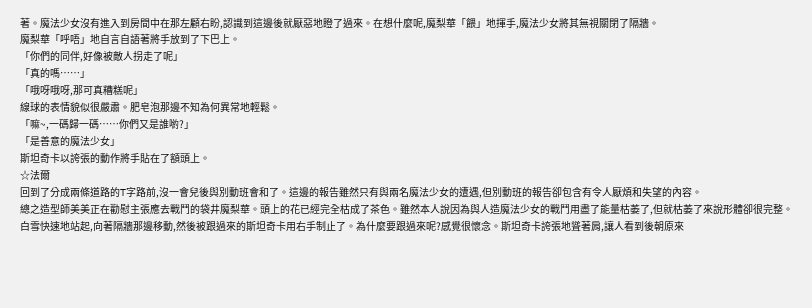著。魔法少女沒有進入到房間中在那左顧右盼,認識到這邊後就厭惡地瞪了過來。在想什麼呢,魔梨華「餵」地揮手,魔法少女將其無視關閉了隔牆。
魔梨華「呼唔」地自言自語著將手放到了下巴上。
「你們的同伴,好像被敵人拐走了呢」
「真的嗎……」
「哦呀哦呀,那可真糟糕呢」
線球的表情貌似很嚴肅。肥皂泡那邊不知為何異常地輕鬆。
「嘛~,一碼歸一碼……你們又是誰喲?」
「是善意的魔法少女」
斯坦奇卡以誇張的動作將手貼在了額頭上。
☆法爾
回到了分成兩條道路的T字路前,沒一會兒後與別動班會和了。這邊的報告雖然只有與兩名魔法少女的遭遇,但別動班的報告卻包含有令人厭煩和失望的內容。
總之造型師美美正在勸慰主張應去戰鬥的袋井魔梨華。頭上的花已經完全枯成了茶色。雖然本人說因為與人造魔法少女的戰鬥用盡了能量枯萎了,但就枯萎了來說形體卻很完整。
白雪快速地站起,向著隔牆那邊移動,然後被跟過來的斯坦奇卡用右手制止了。為什麼要跟過來呢?感覺很懷念。斯坦奇卡誇張地聳著肩,讓人看到後朝原來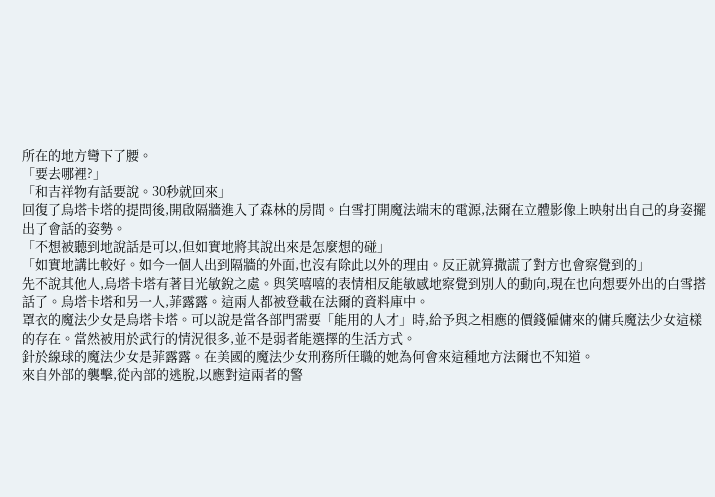所在的地方彎下了腰。
「要去哪裡?」
「和吉祥物有話要說。30秒就回來」
回復了烏塔卡塔的提問後,開啟隔牆進入了森林的房間。白雪打開魔法端末的電源,法爾在立體影像上映射出自己的身姿擺出了會話的姿勢。
「不想被聽到地說話是可以,但如實地將其說出來是怎麼想的碰」
「如實地講比較好。如今一個人出到隔牆的外面,也沒有除此以外的理由。反正就算撒謊了對方也會察覺到的」
先不說其他人,烏塔卡塔有著目光敏銳之處。與笑嘻嘻的表情相反能敏感地察覺到別人的動向,現在也向想要外出的白雪搭話了。烏塔卡塔和另一人,菲露露。這兩人都被登載在法爾的資料庫中。
罩衣的魔法少女是烏塔卡塔。可以說是當各部門需要「能用的人才」時,給予與之相應的價錢僱傭來的傭兵魔法少女這樣的存在。當然被用於武行的情況很多,並不是弱者能選擇的生活方式。
針於線球的魔法少女是菲露露。在美國的魔法少女刑務所任職的她為何會來這種地方法爾也不知道。
來自外部的襲擊,從內部的逃脫,以應對這兩者的警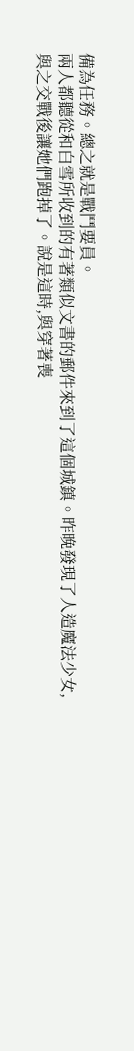備為任務。總之就是戰鬥要員。
兩人都聽從和白雪所收到的有著類似文書的郵件來到了這個城鎮。昨晚發現了人造魔法少女,與之交戰後讓她們跑掉了。說是這時,與穿著喪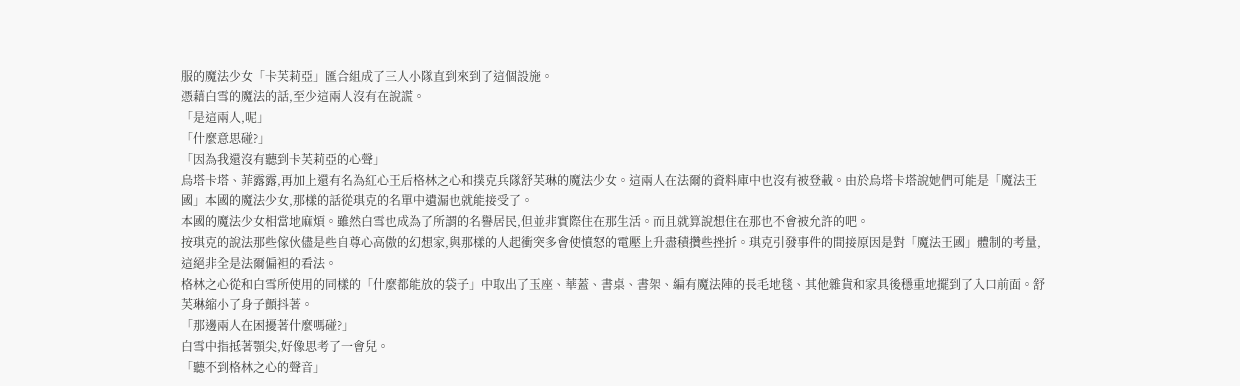服的魔法少女「卡芙莉亞」匯合組成了三人小隊直到來到了這個設施。
憑藉白雪的魔法的話,至少這兩人沒有在說謊。
「是這兩人,呢」
「什麼意思碰?」
「因為我還沒有聽到卡芙莉亞的心聲」
烏塔卡塔、菲露露,再加上還有名為紅心王后格林之心和撲克兵隊舒芙琳的魔法少女。這兩人在法爾的資料庫中也沒有被登載。由於烏塔卡塔說她們可能是「魔法王國」本國的魔法少女,那樣的話從琪克的名單中遺漏也就能接受了。
本國的魔法少女相當地麻煩。雖然白雪也成為了所謂的名譽居民,但並非實際住在那生活。而且就算說想住在那也不會被允許的吧。
按琪克的說法那些傢伙儘是些自尊心高傲的幻想家,與那樣的人起衝突多會使憤怒的電壓上升盡積攢些挫折。琪克引發事件的間接原因是對「魔法王國」體制的考量,這絕非全是法爾偏袒的看法。
格林之心從和白雪所使用的同樣的「什麼都能放的袋子」中取出了玉座、華蓋、書桌、書架、編有魔法陣的長毛地毯、其他雜貨和家具後穩重地擺到了入口前面。舒芙琳縮小了身子顫抖著。
「那邊兩人在困擾著什麼嗎碰?」
白雪中指抵著顎尖,好像思考了一會兒。
「聽不到格林之心的聲音」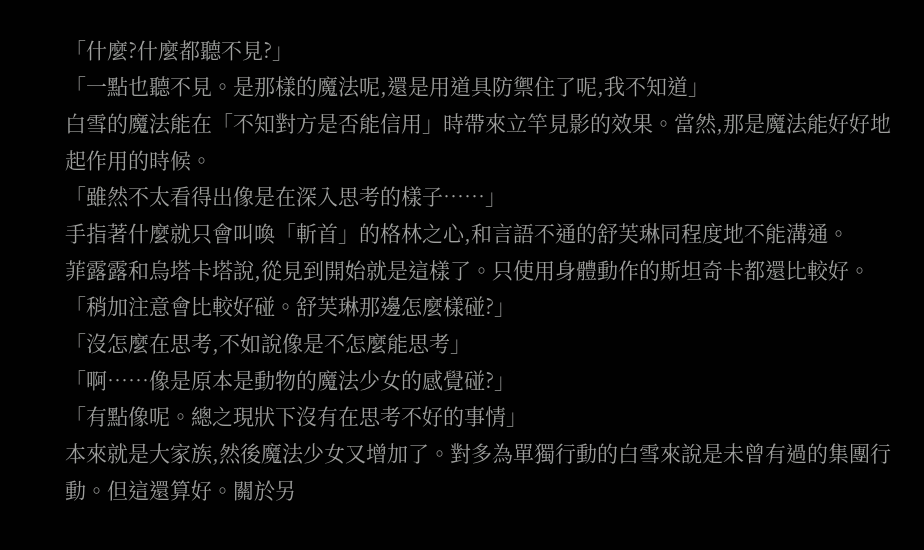「什麼?什麼都聽不見?」
「一點也聽不見。是那樣的魔法呢,還是用道具防禦住了呢,我不知道」
白雪的魔法能在「不知對方是否能信用」時帶來立竿見影的效果。當然,那是魔法能好好地起作用的時候。
「雖然不太看得出像是在深入思考的樣子……」
手指著什麼就只會叫喚「斬首」的格林之心,和言語不通的舒芙琳同程度地不能溝通。
菲露露和烏塔卡塔說,從見到開始就是這樣了。只使用身體動作的斯坦奇卡都還比較好。
「稍加注意會比較好碰。舒芙琳那邊怎麼樣碰?」
「沒怎麼在思考,不如說像是不怎麼能思考」
「啊……像是原本是動物的魔法少女的感覺碰?」
「有點像呢。總之現狀下沒有在思考不好的事情」
本來就是大家族,然後魔法少女又增加了。對多為單獨行動的白雪來說是未曾有過的集團行動。但這還算好。關於另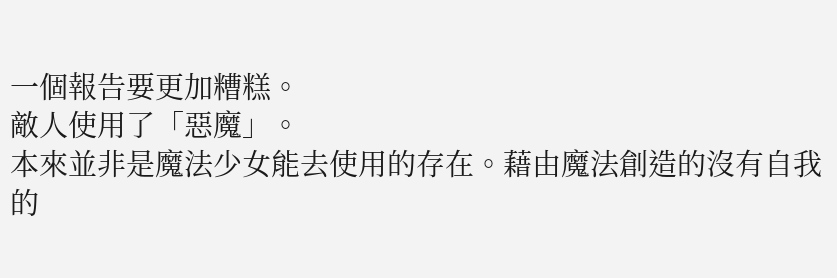一個報告要更加糟糕。
敵人使用了「惡魔」。
本來並非是魔法少女能去使用的存在。藉由魔法創造的沒有自我的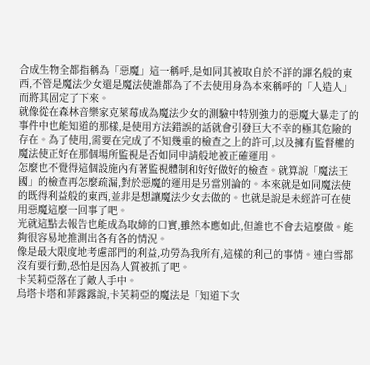合成生物全都指稱為「惡魔」這一稱呼,是如同其被取自於不詳的諢名般的東西,不管是魔法少女還是魔法使誰都為了不去使用身為本來稱呼的「人造人」而將其固定了下來。
就像從在森林音樂家克萊莓成為魔法少女的測驗中特別強力的惡魔大暴走了的事件中也能知道的那樣,是使用方法錯誤的話就會引發巨大不幸的極其危險的存在。為了使用,需要在完成了不知幾重的檢查之上的許可,以及擁有監督權的魔法使正好在那個場所監視是否如同申請般地被正確運用。
怎麼也不覺得這個設施內有著監視體制和好好做好的檢查。就算說「魔法王國」的檢查再怎麼疏漏,對於惡魔的運用是另當別論的。本來就是如同魔法使的既得利益般的東西,並非是想讓魔法少女去做的。也就是說是未經許可在使用惡魔這麼一回事了吧。
光就這點去報告也能成為取締的口實,雖然本應如此,但誰也不會去這麼做。能夠很容易地推測出各有各的情況。
像是最大限度地考慮部門的利益,功勞為我所有,這樣的利己的事情。連白雪都沒有要行動,恐怕是因為人質被抓了吧。
卡芙莉亞落在了敵人手中。
烏塔卡塔和菲露露說,卡芙莉亞的魔法是「知道下次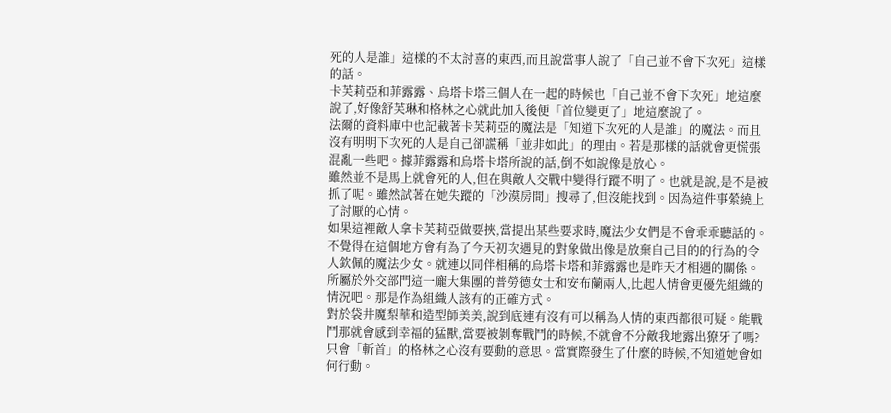死的人是誰」這樣的不太討喜的東西,而且說當事人說了「自己並不會下次死」這樣的話。
卡芙莉亞和菲露露、烏塔卡塔三個人在一起的時候也「自己並不會下次死」地這麼說了,好像舒芙琳和格林之心就此加入後便「首位變更了」地這麼說了。
法爾的資料庫中也記載著卡芙莉亞的魔法是「知道下次死的人是誰」的魔法。而且沒有明明下次死的人是自己卻謊稱「並非如此」的理由。若是那樣的話就會更慌張混亂一些吧。據菲露露和烏塔卡塔所說的話,倒不如說像是放心。
雖然並不是馬上就會死的人,但在與敵人交戰中變得行蹤不明了。也就是說,是不是被抓了呢。雖然試著在她失蹤的「沙漠房間」搜尋了,但沒能找到。因為這件事縈繞上了討厭的心情。
如果這裡敵人拿卡芙莉亞做要挾,當提出某些要求時,魔法少女們是不會乖乖聽話的。不覺得在這個地方會有為了今天初次遇見的對象做出像是放棄自己目的的行為的令人欽佩的魔法少女。就連以同伴相稱的烏塔卡塔和菲露露也是昨天才相遇的關係。
所屬於外交部門這一龐大集團的普勞德女士和安布蘭兩人,比起人情會更優先組織的情況吧。那是作為組織人該有的正確方式。
對於袋井魔梨華和造型師美美,說到底連有沒有可以稱為人情的東西都很可疑。能戰鬥那就會感到幸福的猛獸,當要被剝奪戰鬥的時候,不就會不分敵我地露出獠牙了嗎?
只會「斬首」的格林之心沒有要動的意思。當實際發生了什麼的時候,不知道她會如何行動。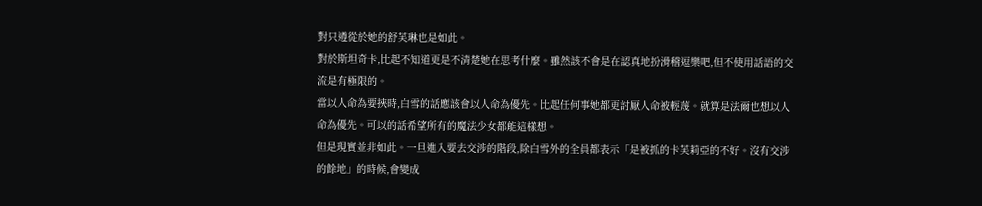對只遵從於她的舒芙琳也是如此。
對於斯坦奇卡,比起不知道更是不清楚她在思考什麼。雖然該不會是在認真地扮滑稽逗樂吧,但不使用話語的交流是有極限的。
當以人命為要挾時,白雪的話應該會以人命為優先。比起任何事她都更討厭人命被輕蔑。就算是法爾也想以人命為優先。可以的話希望所有的魔法少女都能這樣想。
但是現實並非如此。一旦進入要去交涉的階段,除白雪外的全員都表示「是被抓的卡芙莉亞的不好。沒有交涉的餘地」的時候,會變成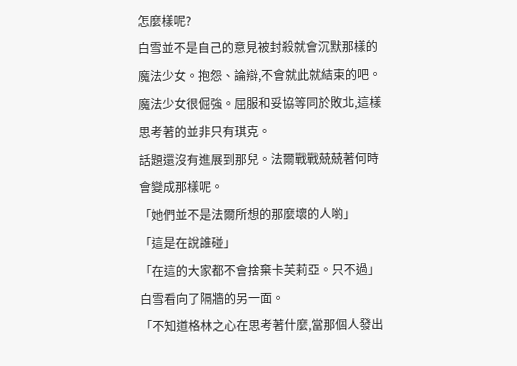怎麼樣呢?
白雪並不是自己的意見被封殺就會沉默那樣的魔法少女。抱怨、論辯,不會就此就結束的吧。
魔法少女很倔強。屈服和妥協等同於敗北,這樣思考著的並非只有琪克。
話題還沒有進展到那兒。法爾戰戰兢兢著何時會變成那樣呢。
「她們並不是法爾所想的那麼壞的人喲」
「這是在說誰碰」
「在這的大家都不會捨棄卡芙莉亞。只不過」
白雪看向了隔牆的另一面。
「不知道格林之心在思考著什麼,當那個人發出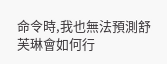命令時,我也無法預測舒芙琳會如何行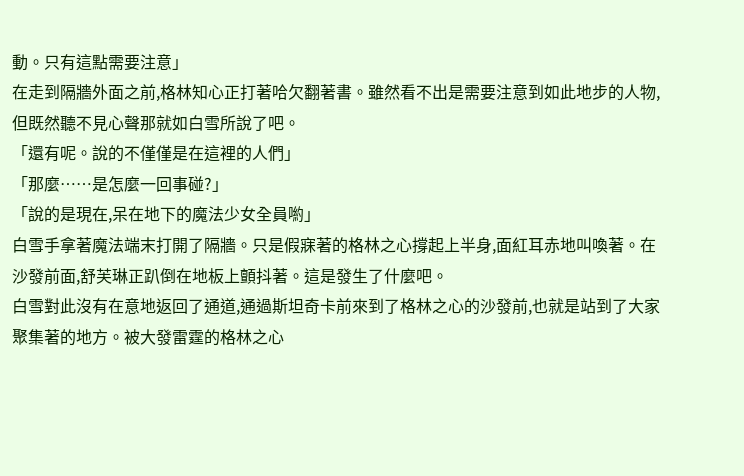動。只有這點需要注意」
在走到隔牆外面之前,格林知心正打著哈欠翻著書。雖然看不出是需要注意到如此地步的人物,但既然聽不見心聲那就如白雪所說了吧。
「還有呢。說的不僅僅是在這裡的人們」
「那麼……是怎麼一回事碰?」
「說的是現在,呆在地下的魔法少女全員喲」
白雪手拿著魔法端末打開了隔牆。只是假寐著的格林之心撐起上半身,面紅耳赤地叫喚著。在沙發前面,舒芙琳正趴倒在地板上顫抖著。這是發生了什麼吧。
白雪對此沒有在意地返回了通道,通過斯坦奇卡前來到了格林之心的沙發前,也就是站到了大家聚集著的地方。被大發雷霆的格林之心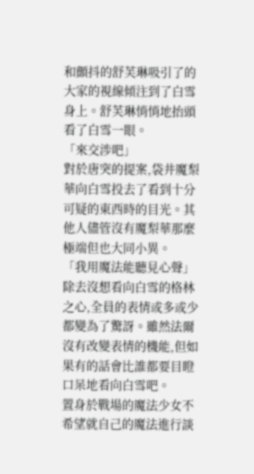和顫抖的舒芙琳吸引了的大家的視線傾注到了白雪身上。舒芙琳悄悄地抬頭看了白雪一眼。
「來交涉吧」
對於唐突的提案,袋井魔梨華向白雪投去了看到十分可疑的東西時的目光。其他人儘管沒有魔梨華那麼極端但也大同小異。
「我用魔法能聽見心聲」
除去沒想看向白雪的格林之心,全員的表情或多或少都變為了驚訝。雖然法爾沒有改變表情的機能,但如果有的話會比誰都要目瞪口呆地看向白雪吧。
置身於戰場的魔法少女不希望就自己的魔法進行談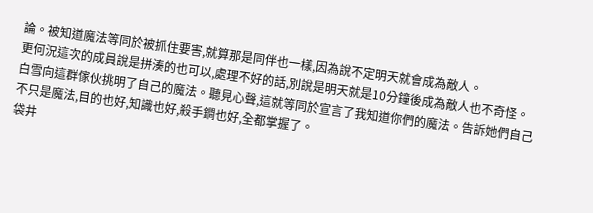論。被知道魔法等同於被抓住要害,就算那是同伴也一樣,因為說不定明天就會成為敵人。
更何況這次的成員說是拼湊的也可以,處理不好的話,別說是明天就是10分鐘後成為敵人也不奇怪。
白雪向這群傢伙挑明了自己的魔法。聽見心聲,這就等同於宣言了我知道你們的魔法。告訴她們自己不只是魔法,目的也好,知識也好,殺手鐧也好,全都掌握了。
袋井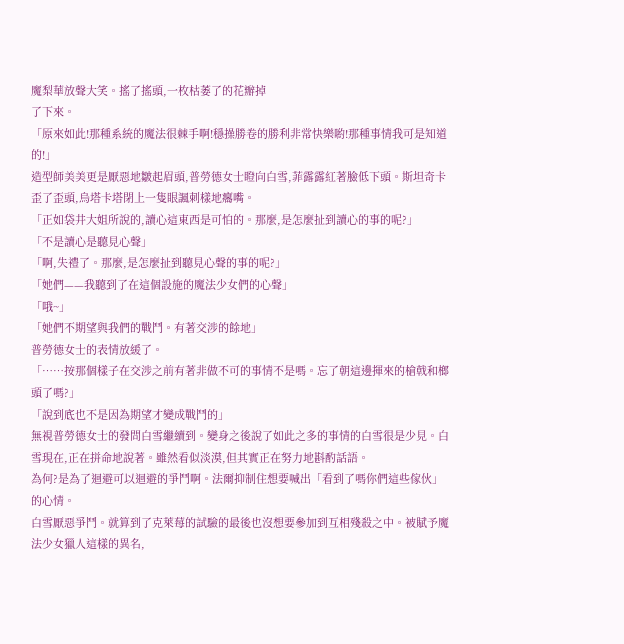魔梨華放聲大笑。搖了搖頭,一枚枯萎了的花瓣掉
了下來。
「原來如此!那種系統的魔法很棘手啊!穩操勝卷的勝利非常快樂喲!那種事情我可是知道的!」
造型師美美更是厭惡地皺起眉頭,普勞德女士瞪向白雪,菲露露紅著臉低下頭。斯坦奇卡歪了歪頭,烏塔卡塔閉上一隻眼諷刺樣地癟嘴。
「正如袋井大姐所說的,讀心這東西是可怕的。那麼,是怎麼扯到讀心的事的呢?」
「不是讀心是聽見心聲」
「啊,失禮了。那麼,是怎麼扯到聽見心聲的事的呢?」
「她們——我聽到了在這個設施的魔法少女們的心聲」
「哦~」
「她們不期望與我們的戰鬥。有著交涉的餘地」
普勞德女士的表情放緩了。
「……按那個樣子在交涉之前有著非做不可的事情不是嗎。忘了朝這邊揮來的槍戟和榔頭了嗎?」
「說到底也不是因為期望才變成戰鬥的」
無視普勞德女士的發問白雪繼續到。變身之後說了如此之多的事情的白雪很是少見。白雪現在,正在拼命地說著。雖然看似淡漠,但其實正在努力地斟酌話語。
為何?是為了迴避可以迴避的爭鬥啊。法爾抑制住想要喊出「看到了嗎你們這些傢伙」的心情。
白雪厭惡爭鬥。就算到了克萊莓的試驗的最後也沒想要參加到互相殘殺之中。被賦予魔法少女獵人這樣的異名,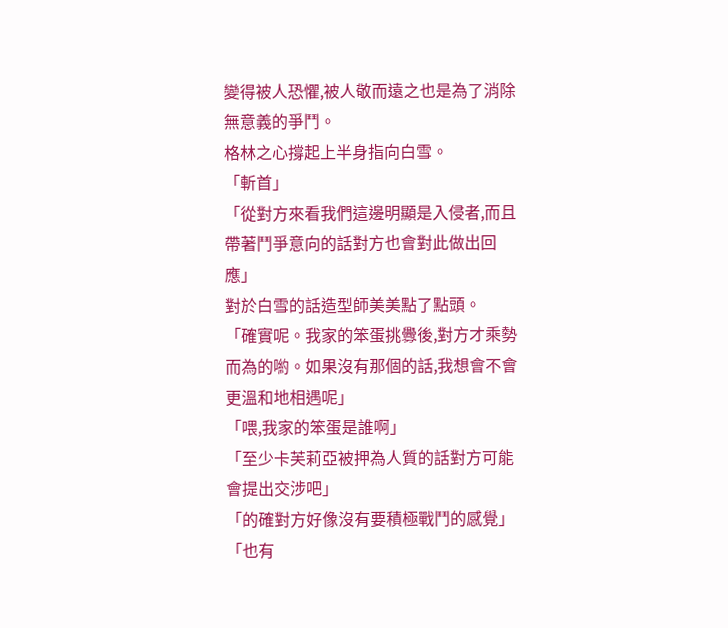變得被人恐懼,被人敬而遠之也是為了消除無意義的爭鬥。
格林之心撐起上半身指向白雪。
「斬首」
「從對方來看我們這邊明顯是入侵者,而且帶著鬥爭意向的話對方也會對此做出回應」
對於白雪的話造型師美美點了點頭。
「確實呢。我家的笨蛋挑釁後,對方才乘勢而為的喲。如果沒有那個的話,我想會不會更溫和地相遇呢」
「喂,我家的笨蛋是誰啊」
「至少卡芙莉亞被押為人質的話對方可能會提出交涉吧」
「的確對方好像沒有要積極戰鬥的感覺」
「也有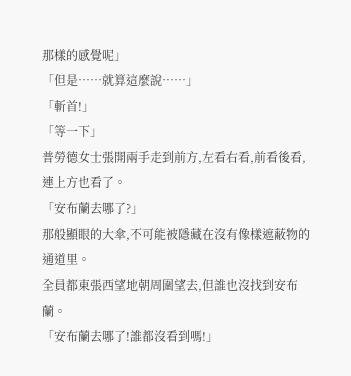那樣的感覺呢」
「但是……就算這麼說……」
「斬首!」
「等一下」
普勞德女士張開兩手走到前方,左看右看,前看後看,連上方也看了。
「安布蘭去哪了?」
那般顯眼的大傘,不可能被隱藏在沒有像樣遮蔽物的通道里。
全員都東張西望地朝周圍望去,但誰也沒找到安布蘭。
「安布蘭去哪了!誰都沒看到嗎!」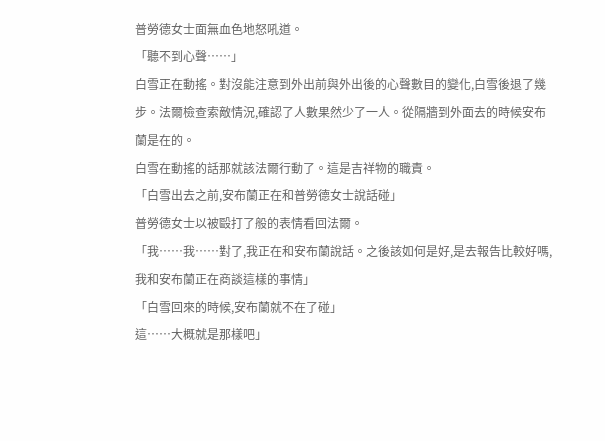普勞德女士面無血色地怒吼道。
「聽不到心聲……」
白雪正在動搖。對沒能注意到外出前與外出後的心聲數目的變化,白雪後退了幾步。法爾檢查索敵情況,確認了人數果然少了一人。從隔牆到外面去的時候安布蘭是在的。
白雪在動搖的話那就該法爾行動了。這是吉祥物的職責。
「白雪出去之前,安布蘭正在和普勞德女士說話碰」
普勞德女士以被毆打了般的表情看回法爾。
「我……我……對了,我正在和安布蘭說話。之後該如何是好,是去報告比較好嗎,我和安布蘭正在商談這樣的事情」
「白雪回來的時候,安布蘭就不在了碰」
這……大概就是那樣吧」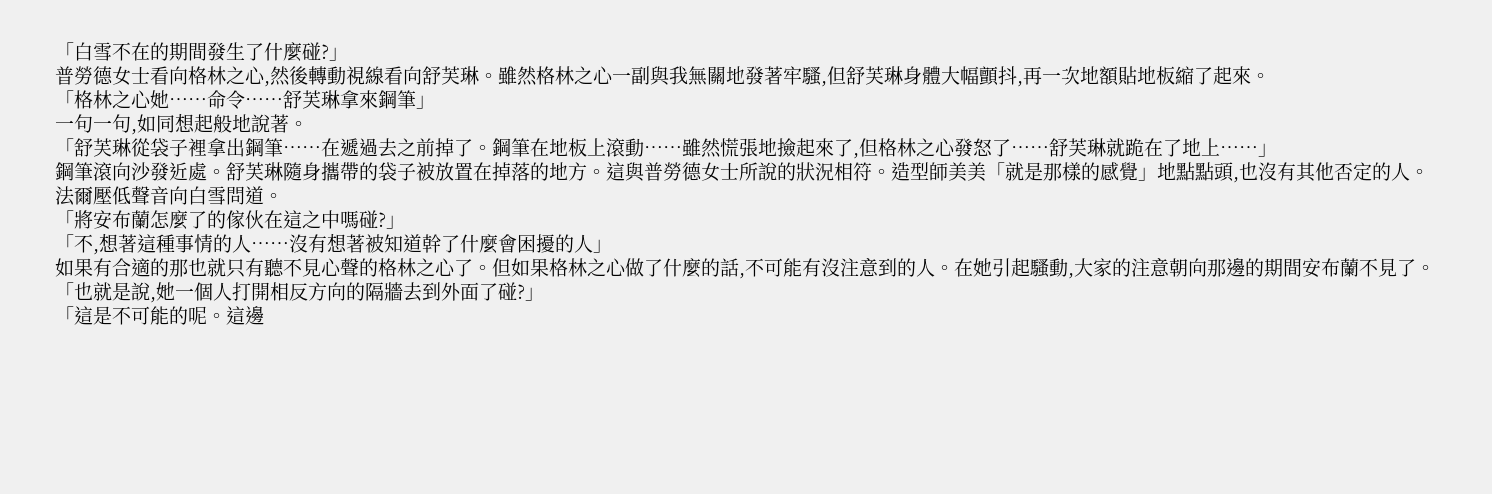「白雪不在的期間發生了什麼碰?」
普勞德女士看向格林之心,然後轉動視線看向舒芙琳。雖然格林之心一副與我無關地發著牢騷,但舒芙琳身體大幅顫抖,再一次地額貼地板縮了起來。
「格林之心她……命令……舒芙琳拿來鋼筆」
一句一句,如同想起般地說著。
「舒芙琳從袋子裡拿出鋼筆……在遞過去之前掉了。鋼筆在地板上滾動……雖然慌張地撿起來了,但格林之心發怒了……舒芙琳就跪在了地上……」
鋼筆滾向沙發近處。舒芙琳隨身攜帶的袋子被放置在掉落的地方。這與普勞德女士所說的狀況相符。造型師美美「就是那樣的感覺」地點點頭,也沒有其他否定的人。
法爾壓低聲音向白雪問道。
「將安布蘭怎麼了的傢伙在這之中嗎碰?」
「不,想著這種事情的人……沒有想著被知道幹了什麼會困擾的人」
如果有合適的那也就只有聽不見心聲的格林之心了。但如果格林之心做了什麼的話,不可能有沒注意到的人。在她引起騷動,大家的注意朝向那邊的期間安布蘭不見了。
「也就是說,她一個人打開相反方向的隔牆去到外面了碰?」
「這是不可能的呢。這邊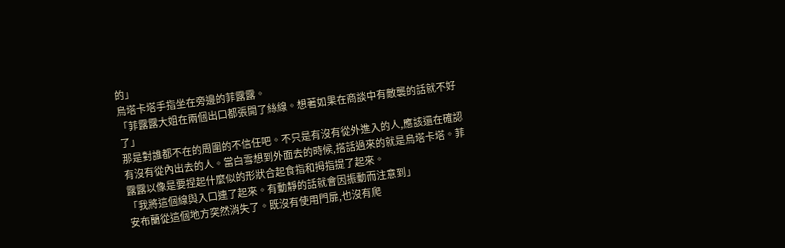的」
烏塔卡塔手指坐在旁邊的菲露露。
「菲露露大姐在兩個出口都張開了絲線。想著如果在商談中有敵襲的話就不好了」
那是對誰都不在的周圍的不信任吧。不只是有沒有從外進入的人,應該還在確認有沒有從內出去的人。當白雪想到外面去的時候,搭話過來的就是烏塔卡塔。菲露露以像是要捏起什麼似的形狀合起食指和拇指提了起來。
「我將這個線與入口連了起來。有動靜的話就會因振動而注意到」
安布蘭從這個地方突然消失了。既沒有使用門扉,也沒有爬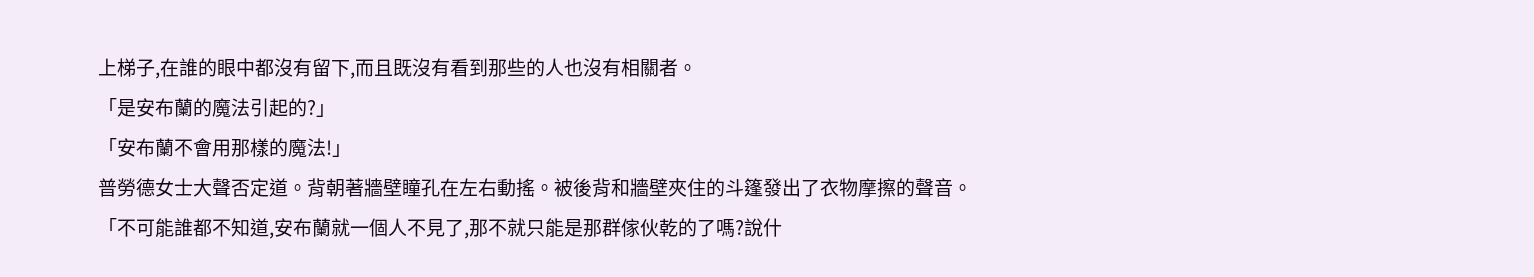上梯子,在誰的眼中都沒有留下,而且既沒有看到那些的人也沒有相關者。
「是安布蘭的魔法引起的?」
「安布蘭不會用那樣的魔法!」
普勞德女士大聲否定道。背朝著牆壁瞳孔在左右動搖。被後背和牆壁夾住的斗篷發出了衣物摩擦的聲音。
「不可能誰都不知道,安布蘭就一個人不見了,那不就只能是那群傢伙乾的了嗎?說什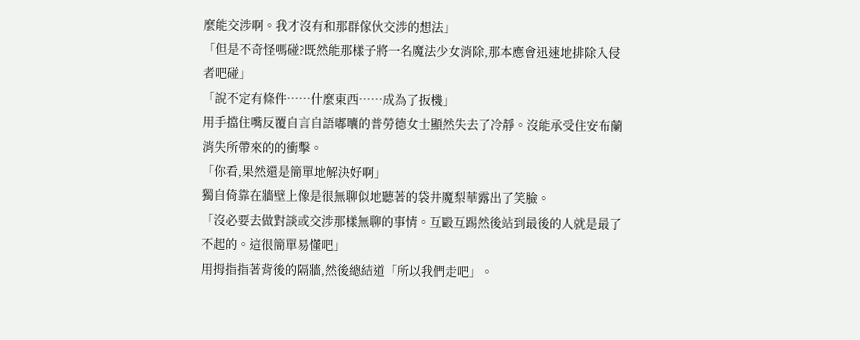麼能交涉啊。我才沒有和那群傢伙交涉的想法」
「但是不奇怪嗎碰?既然能那樣子將一名魔法少女消除,那本應會迅速地排除入侵者吧碰」
「說不定有條件……什麼東西……成為了扳機」
用手擋住嘴反覆自言自語嘟囔的普勞德女士顯然失去了冷靜。沒能承受住安布蘭消失所帶來的的衝擊。
「你看,果然還是簡單地解決好啊」
獨自倚靠在牆壁上像是很無聊似地聽著的袋井魔梨華露出了笑臉。
「沒必要去做對談或交涉那樣無聊的事情。互毆互踢然後站到最後的人就是最了不起的。這很簡單易懂吧」
用拇指指著背後的隔牆,然後總結道「所以我們走吧」。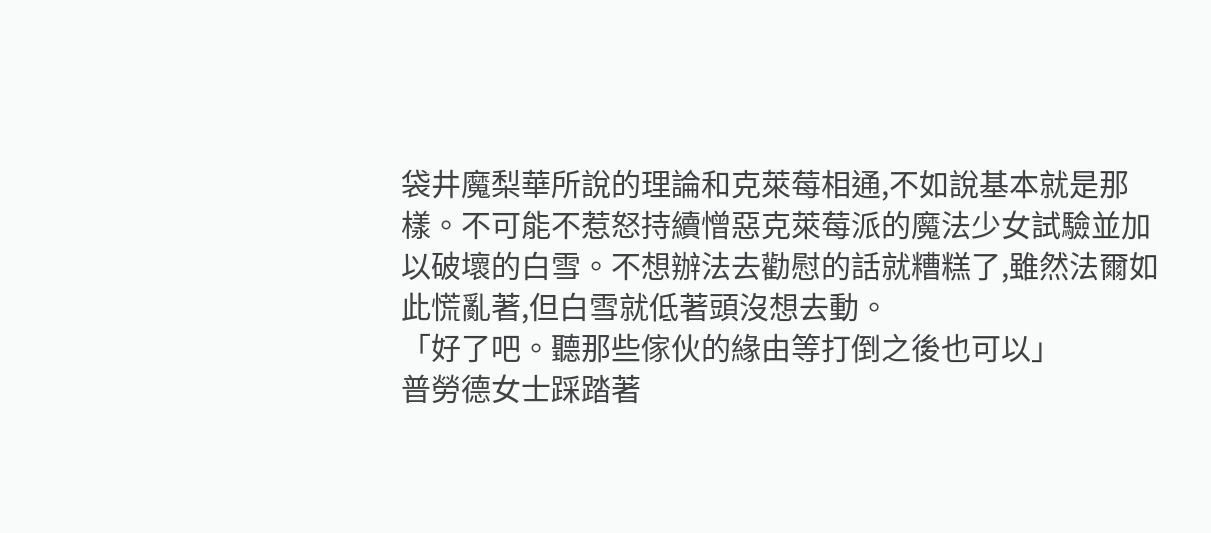袋井魔梨華所說的理論和克萊莓相通,不如說基本就是那樣。不可能不惹怒持續憎惡克萊莓派的魔法少女試驗並加以破壞的白雪。不想辦法去勸慰的話就糟糕了,雖然法爾如此慌亂著,但白雪就低著頭沒想去動。
「好了吧。聽那些傢伙的緣由等打倒之後也可以」
普勞德女士踩踏著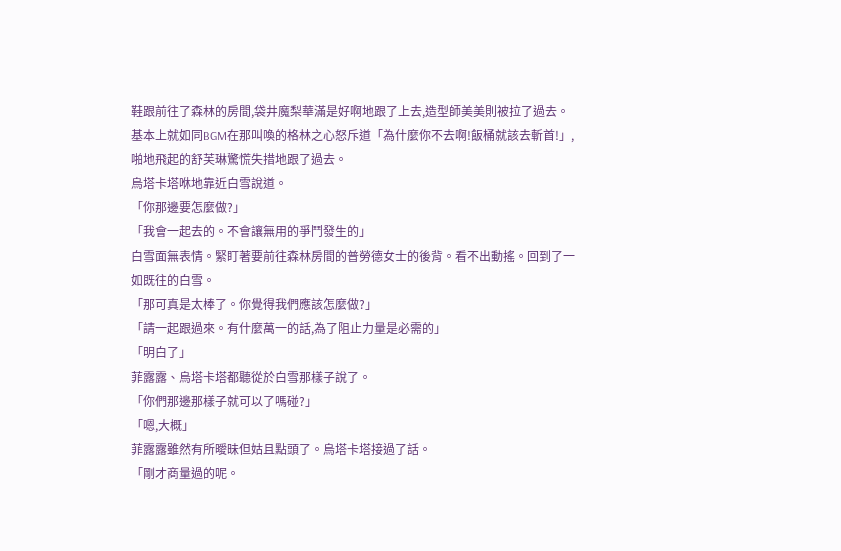鞋跟前往了森林的房間,袋井魔梨華滿是好啊地跟了上去,造型師美美則被拉了過去。
基本上就如同BGM在那叫喚的格林之心怒斥道「為什麼你不去啊!飯桶就該去斬首!」,啪地飛起的舒芙琳驚慌失措地跟了過去。
烏塔卡塔咻地靠近白雪說道。
「你那邊要怎麼做?」
「我會一起去的。不會讓無用的爭鬥發生的」
白雪面無表情。緊盯著要前往森林房間的普勞德女士的後背。看不出動搖。回到了一如既往的白雪。
「那可真是太棒了。你覺得我們應該怎麼做?」
「請一起跟過來。有什麼萬一的話,為了阻止力量是必需的」
「明白了」
菲露露、烏塔卡塔都聽從於白雪那樣子說了。
「你們那邊那樣子就可以了嗎碰?」
「嗯,大概」
菲露露雖然有所曖昧但姑且點頭了。烏塔卡塔接過了話。
「剛才商量過的呢。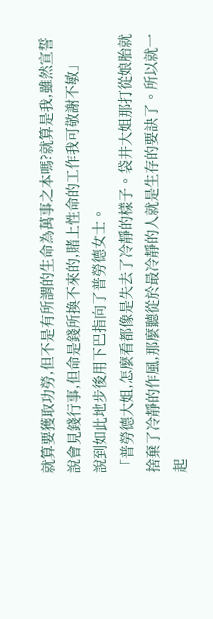就算要獲取功勞,但不是有所謂的生命為萬事之本嗎?就算是我,雖然宣誓說會見錢行事,但命是錢所換不來的,賭上性命的工作我可敬謝不敏」
說到如此地步後用下巴指向了普勞德女士。
「普勞德大姐,怎麼看都像是失去了冷靜的樣子。袋井大姐那打從娘胎就捨棄了冷靜的作風,那麼聽從於最冷靜的人就是生存的要訣了。所以就一起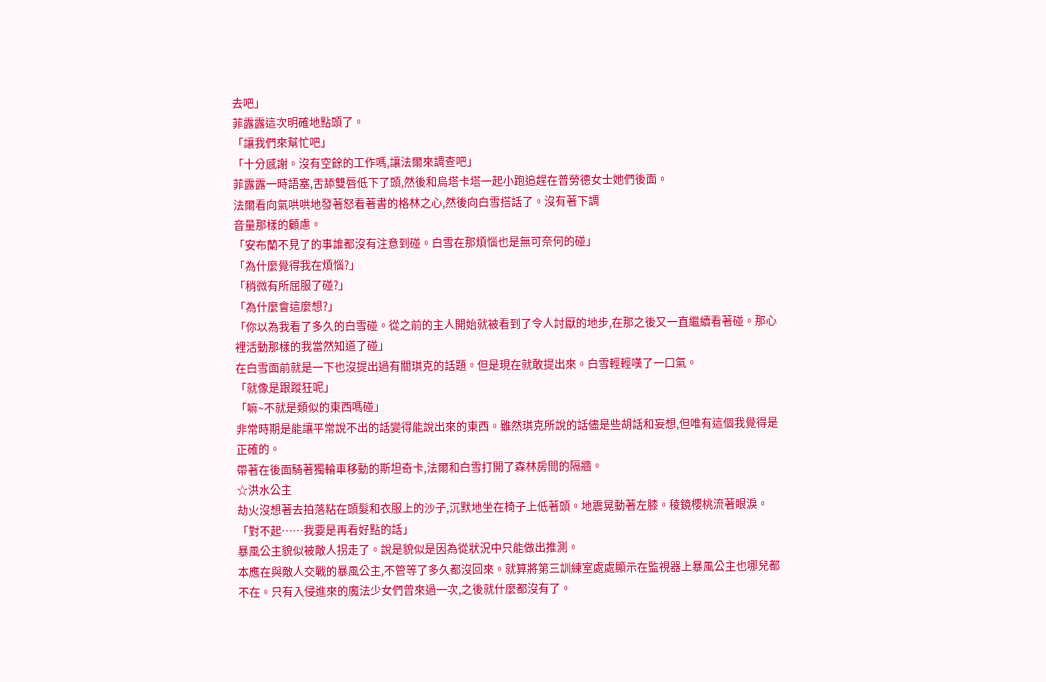去吧」
菲露露這次明確地點頭了。
「讓我們來幫忙吧」
「十分感謝。沒有空餘的工作嗎,讓法爾來調查吧」
菲露露一時語塞,舌舔雙唇低下了頭,然後和烏塔卡塔一起小跑追趕在普勞德女士她們後面。
法爾看向氣哄哄地發著怒看著書的格林之心,然後向白雪搭話了。沒有著下調
音量那樣的顧慮。
「安布蘭不見了的事誰都沒有注意到碰。白雪在那煩惱也是無可奈何的碰」
「為什麼覺得我在煩惱?」
「稍微有所屈服了碰?」
「為什麼會這麼想?」
「你以為我看了多久的白雪碰。從之前的主人開始就被看到了令人討厭的地步,在那之後又一直繼續看著碰。那心裡活動那樣的我當然知道了碰」
在白雪面前就是一下也沒提出過有關琪克的話題。但是現在就敢提出來。白雪輕輕嘆了一口氣。
「就像是跟蹤狂呢」
「嘛~不就是類似的東西嗎碰」
非常時期是能讓平常說不出的話變得能說出來的東西。雖然琪克所說的話儘是些胡話和妄想,但唯有這個我覺得是正確的。
帶著在後面騎著獨輪車移動的斯坦奇卡,法爾和白雪打開了森林房間的隔牆。
☆洪水公主
劫火沒想著去拍落粘在頭髮和衣服上的沙子,沉默地坐在椅子上低著頭。地震晃動著左膝。稜鏡櫻桃流著眼淚。
「對不起……我要是再看好點的話」
暴風公主貌似被敵人拐走了。說是貌似是因為從狀況中只能做出推測。
本應在與敵人交戰的暴風公主,不管等了多久都沒回來。就算將第三訓練室處處顯示在監視器上暴風公主也哪兒都不在。只有入侵進來的魔法少女們曾來過一次,之後就什麼都沒有了。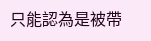只能認為是被帶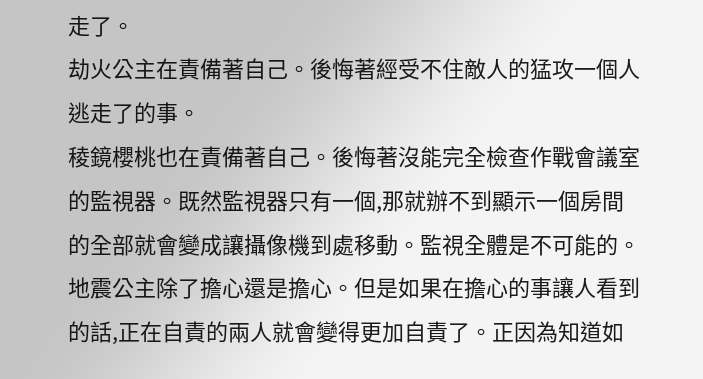走了。
劫火公主在責備著自己。後悔著經受不住敵人的猛攻一個人逃走了的事。
稜鏡櫻桃也在責備著自己。後悔著沒能完全檢查作戰會議室的監視器。既然監視器只有一個,那就辦不到顯示一個房間的全部就會變成讓攝像機到處移動。監視全體是不可能的。
地震公主除了擔心還是擔心。但是如果在擔心的事讓人看到的話,正在自責的兩人就會變得更加自責了。正因為知道如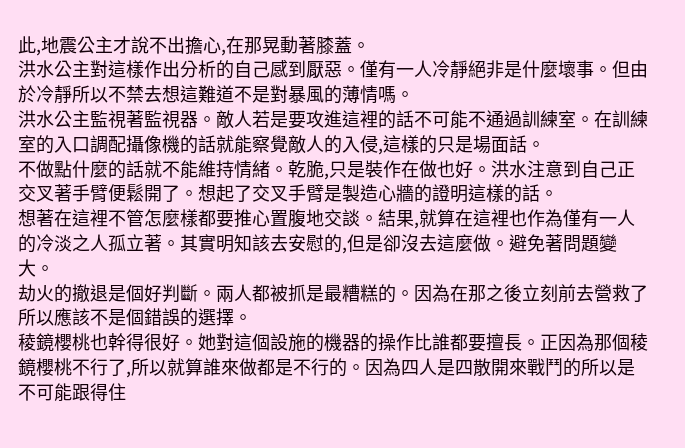此,地震公主才說不出擔心,在那晃動著膝蓋。
洪水公主對這樣作出分析的自己感到厭惡。僅有一人冷靜絕非是什麼壞事。但由於冷靜所以不禁去想這難道不是對暴風的薄情嗎。
洪水公主監視著監視器。敵人若是要攻進這裡的話不可能不通過訓練室。在訓練室的入口調配攝像機的話就能察覺敵人的入侵,這樣的只是場面話。
不做點什麼的話就不能維持情緒。乾脆,只是裝作在做也好。洪水注意到自己正交叉著手臂便鬆開了。想起了交叉手臂是製造心牆的證明這樣的話。
想著在這裡不管怎麼樣都要推心置腹地交談。結果,就算在這裡也作為僅有一人的冷淡之人孤立著。其實明知該去安慰的,但是卻沒去這麼做。避免著問題變大。
劫火的撤退是個好判斷。兩人都被抓是最糟糕的。因為在那之後立刻前去營救了所以應該不是個錯誤的選擇。
稜鏡櫻桃也幹得很好。她對這個設施的機器的操作比誰都要擅長。正因為那個稜鏡櫻桃不行了,所以就算誰來做都是不行的。因為四人是四散開來戰鬥的所以是不可能跟得住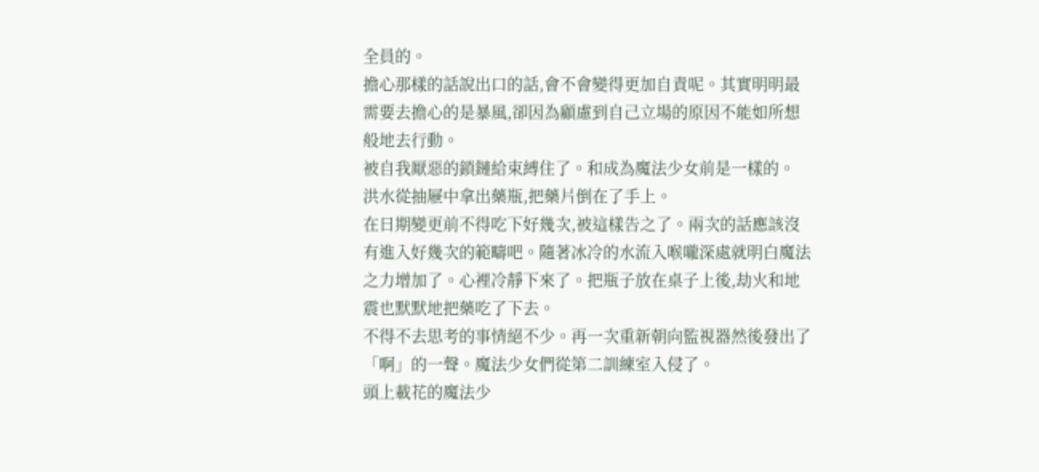全員的。
擔心那樣的話說出口的話,會不會變得更加自責呢。其實明明最需要去擔心的是暴風,卻因為顧慮到自己立場的原因不能如所想般地去行動。
被自我厭惡的鎖鏈給束縛住了。和成為魔法少女前是一樣的。
洪水從抽屜中拿出藥瓶,把藥片倒在了手上。
在日期變更前不得吃下好幾次,被這樣告之了。兩次的話應該沒有進入好幾次的範疇吧。隨著冰冷的水流入喉嚨深處就明白魔法之力增加了。心裡冷靜下來了。把瓶子放在桌子上後,劫火和地震也默默地把藥吃了下去。
不得不去思考的事情絕不少。再一次重新朝向監視器然後發出了「啊」的一聲。魔法少女們從第二訓練室入侵了。
頭上載花的魔法少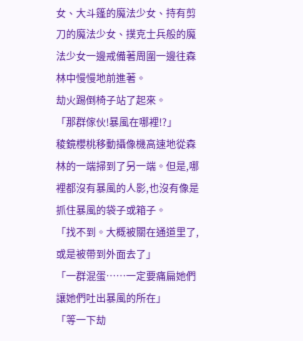女、大斗篷的魔法少女、持有剪刀的魔法少女、撲克士兵般的魔法少女一邊戒備著周圍一邊往森林中慢慢地前進著。
劫火踢倒椅子站了起來。
「那群傢伙!暴風在哪裡!?」
稜鏡櫻桃移動攝像機高速地從森林的一端掃到了另一端。但是,哪裡都沒有暴風的人影,也沒有像是抓住暴風的袋子或箱子。
「找不到。大概被關在通道里了,或是被帶到外面去了」
「一群混蛋……一定要痛扁她們讓她們吐出暴風的所在」
「等一下劫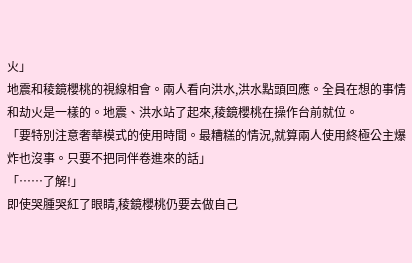火」
地震和稜鏡櫻桃的視線相會。兩人看向洪水,洪水點頭回應。全員在想的事情和劫火是一樣的。地震、洪水站了起來,稜鏡櫻桃在操作台前就位。
「要特別注意奢華模式的使用時間。最糟糕的情況,就算兩人使用終極公主爆炸也沒事。只要不把同伴卷進來的話」
「……了解!」
即使哭腫哭紅了眼睛,稜鏡櫻桃仍要去做自己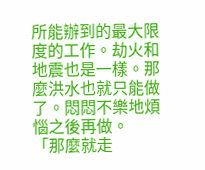所能辦到的最大限度的工作。劫火和地震也是一樣。那麼洪水也就只能做了。悶悶不樂地煩惱之後再做。
「那麼就走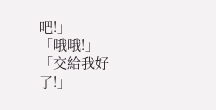吧!」
「哦哦!」
「交給我好了!」